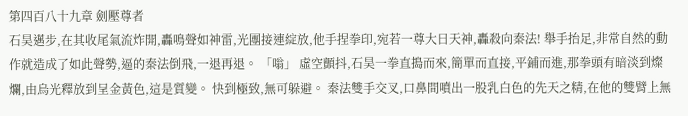第四百八十九章 劍壓尊者
石昊邁步,在其收尾氣流炸開,轟鳴聲如神雷,光團接連綻放,他手捏拳印,宛若一尊大日天神,轟殺向秦法! 舉手抬足,非常自然的動作就造成了如此聲勢,逼的秦法倒飛,一退再退。 「嗡」 虛空顫抖,石昊一拳直搗而來,簡單而直接,平鋪而進,那拳頭有暗淡到燦爛,由烏光釋放到呈金黃色,這是質變。 快到極致,無可躲避。 秦法雙手交叉,口鼻間噴出一股乳白色的先天之精,在他的雙臂上無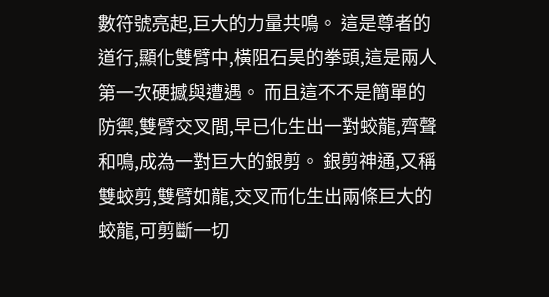數符號亮起,巨大的力量共鳴。 這是尊者的道行,顯化雙臂中,橫阻石昊的拳頭,這是兩人第一次硬撼與遭遇。 而且這不不是簡單的防禦,雙臂交叉間,早已化生出一對蛟龍,齊聲和鳴,成為一對巨大的銀剪。 銀剪神通,又稱雙蛟剪,雙臂如龍,交叉而化生出兩條巨大的蛟龍,可剪斷一切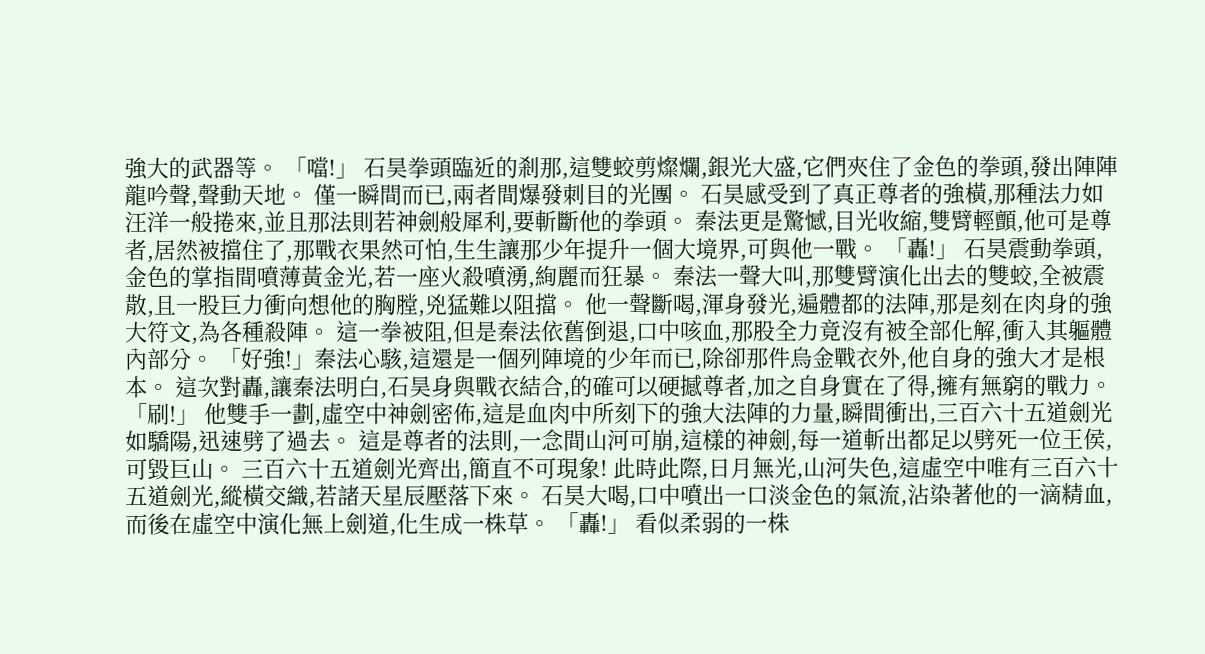強大的武器等。 「噹!」 石昊拳頭臨近的剎那,這雙蛟剪燦爛,銀光大盛,它們夾住了金色的拳頭,發出陣陣龍吟聲,聲動天地。 僅一瞬間而已,兩者間爆發刺目的光團。 石昊感受到了真正尊者的強橫,那種法力如汪洋一般捲來,並且那法則若神劍般犀利,要斬斷他的拳頭。 秦法更是驚憾,目光收縮,雙臂輕顫,他可是尊者,居然被擋住了,那戰衣果然可怕,生生讓那少年提升一個大境界,可與他一戰。 「轟!」 石昊震動拳頭,金色的掌指間噴薄黃金光,若一座火殺噴湧,絢麗而狂暴。 秦法一聲大叫,那雙臂演化出去的雙蛟,全被震散,且一股巨力衝向想他的胸膛,兇猛難以阻擋。 他一聲斷喝,渾身發光,遍體都的法陣,那是刻在肉身的強大符文,為各種殺陣。 這一拳被阻,但是秦法依舊倒退,口中咳血,那股全力竟沒有被全部化解,衝入其軀體內部分。 「好強!」秦法心駭,這還是一個列陣境的少年而已,除卻那件烏金戰衣外,他自身的強大才是根本。 這次對轟,讓秦法明白,石昊身與戰衣結合,的確可以硬撼尊者,加之自身實在了得,擁有無窮的戰力。 「刷!」 他雙手一劃,虛空中神劍密佈,這是血肉中所刻下的強大法陣的力量,瞬間衝出,三百六十五道劍光如驕陽,迅速劈了過去。 這是尊者的法則,一念間山河可崩,這樣的神劍,每一道斬出都足以劈死一位王侯,可毀巨山。 三百六十五道劍光齊出,簡直不可現象! 此時此際,日月無光,山河失色,這虛空中唯有三百六十五道劍光,縱橫交織,若諸天星辰壓落下來。 石昊大喝,口中噴出一口淡金色的氣流,沾染著他的一滴精血,而後在虛空中演化無上劍道,化生成一株草。 「轟!」 看似柔弱的一株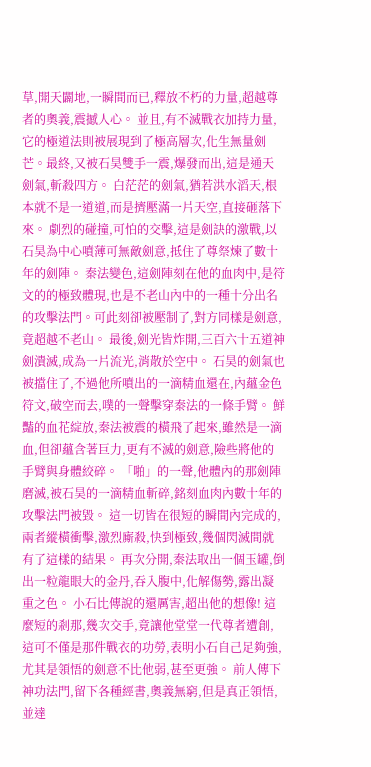草,開天闢地,一瞬間而已,釋放不朽的力量,超越尊者的奧義,震撼人心。 並且,有不滅戰衣加持力量,它的極道法則被展現到了極高層次,化生無量劍芒。最終,又被石昊雙手一震,爆發而出,這是通天劍氣,斬殺四方。 白茫茫的劍氣,猶若洪水滔天,根本就不是一道道,而是擠壓滿一片天空,直接砸落下來。 劇烈的碰撞,可怕的交擊,這是劍訣的激戰,以石昊為中心噴薄可無敵劍意,抵住了尊祭煉了數十年的劍陣。 秦法變色,這劍陣刻在他的血肉中,是符文的的極致體現,也是不老山內中的一種十分出名的攻擊法門。可此刻卻被壓制了,對方同樣是劍意,竟超越不老山。 最後,劍光皆炸開,三百六十五道神劍潰滅,成為一片流光,消散於空中。 石昊的劍氣也被擋住了,不過他所噴出的一滴精血還在,內蘊金色符文,破空而去,噗的一聲擊穿秦法的一條手臂。 鮮豔的血花綻放,秦法被震的橫飛了起來,雖然是一滴血,但卻蘊含著巨力,更有不滅的劍意,險些將他的手臂與身體絞碎。 「啪」的一聲,他體內的那劍陣磨滅,被石昊的一滴精血斬碎,銘刻血肉內數十年的攻擊法門被毀。 這一切皆在很短的瞬間內完成的,兩者縱橫衝擊,激烈廝殺,快到極致,幾個閃滅間就有了這樣的結果。 再次分開,秦法取出一個玉罐,倒出一粒龍眼大的金丹,吞入腹中,化解傷勢,露出凝重之色。 小石比傳說的還厲害,超出他的想像! 這麼短的剎那,幾次交手,竟讓他堂堂一代尊者遭創,這可不僅是那件戰衣的功勞,表明小石自己足夠強,尤其是領悟的劍意不比他弱,甚至更強。 前人傳下神功法門,留下各種經書,奧義無窮,但是真正領悟,並達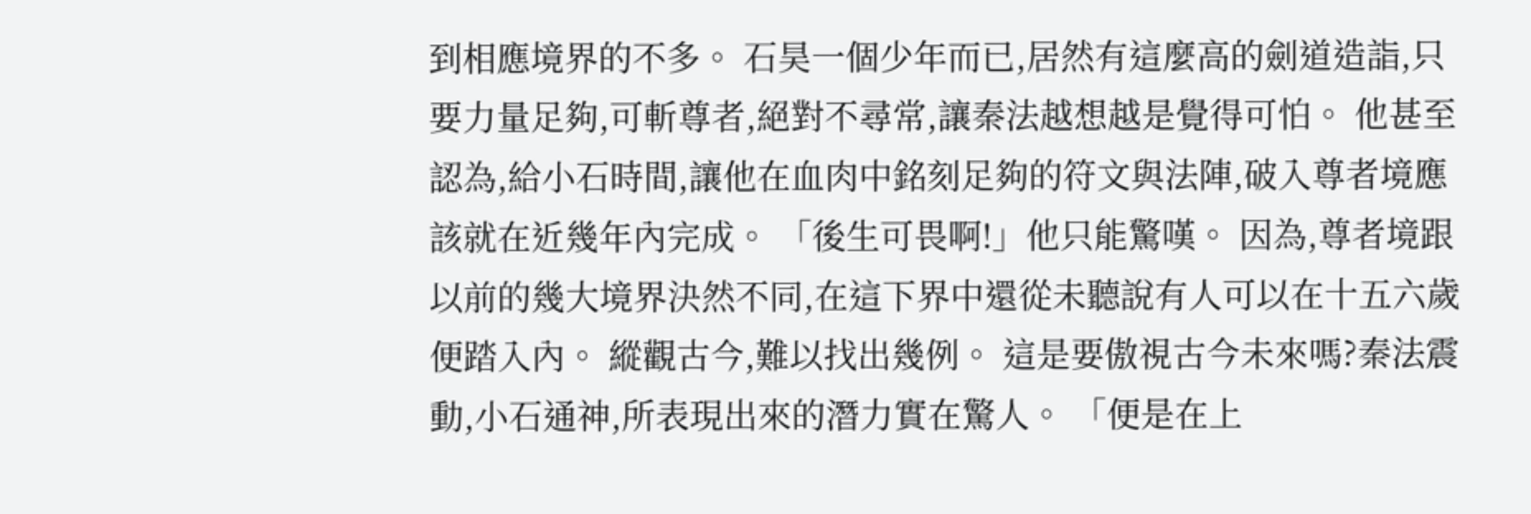到相應境界的不多。 石昊一個少年而已,居然有這麼高的劍道造詣,只要力量足夠,可斬尊者,絕對不尋常,讓秦法越想越是覺得可怕。 他甚至認為,給小石時間,讓他在血肉中銘刻足夠的符文與法陣,破入尊者境應該就在近幾年內完成。 「後生可畏啊!」他只能驚嘆。 因為,尊者境跟以前的幾大境界決然不同,在這下界中還從未聽說有人可以在十五六歲便踏入內。 縱觀古今,難以找出幾例。 這是要傲視古今未來嗎?秦法震動,小石通神,所表現出來的潛力實在驚人。 「便是在上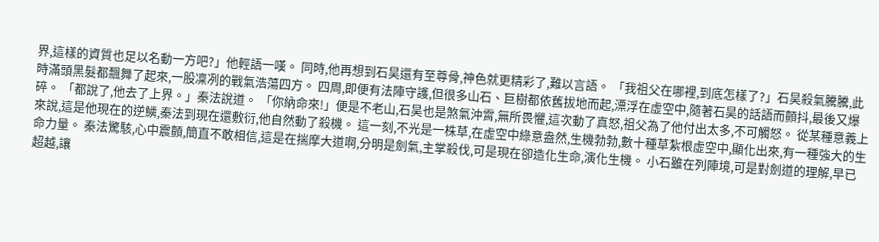界,這樣的資質也足以名動一方吧?」他輕語一嘆。 同時,他再想到石昊還有至尊骨,神色就更精彩了,難以言語。 「我祖父在哪裡,到底怎樣了?」石昊殺氣騰騰,此時滿頭黑髮都飄舞了起來,一股凜冽的戰氣浩蕩四方。 四周,即便有法陣守護,但很多山石、巨樹都依舊拔地而起,漂浮在虛空中,隨著石昊的話語而顫抖,最後又爆碎。 「都說了,他去了上界。」秦法說道。 「你納命來!」便是不老山,石昊也是煞氣沖霄,無所畏懼,這次動了真怒,祖父為了他付出太多,不可觸怒。 從某種意義上來說,這是他現在的逆鱗,秦法到現在還敷衍,他自然動了殺機。 這一刻,不光是一株草,在虛空中綠意盎然,生機勃勃,數十種草紮根虛空中,顯化出來,有一種強大的生命力量。 秦法驚駭,心中震顫,簡直不敢相信,這是在揣摩大道啊,分明是劍氣,主掌殺伐,可是現在卻造化生命,演化生機。 小石雖在列陣境,可是對劍道的理解,早已超越,讓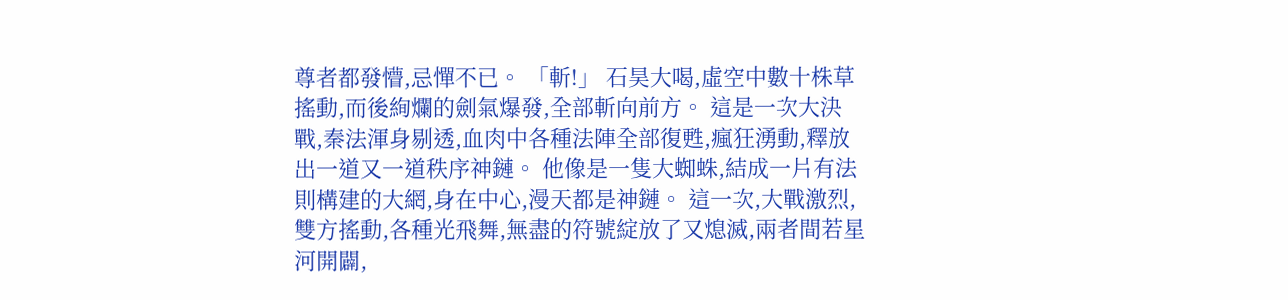尊者都發懵,忌憚不已。 「斬!」 石昊大喝,虛空中數十株草搖動,而後絢爛的劍氣爆發,全部斬向前方。 這是一次大決戰,秦法渾身剔透,血肉中各種法陣全部復甦,瘋狂湧動,釋放出一道又一道秩序神鏈。 他像是一隻大蜘蛛,結成一片有法則構建的大網,身在中心,漫天都是神鏈。 這一次,大戰激烈,雙方搖動,各種光飛舞,無盡的符號綻放了又熄滅,兩者間若星河開闢,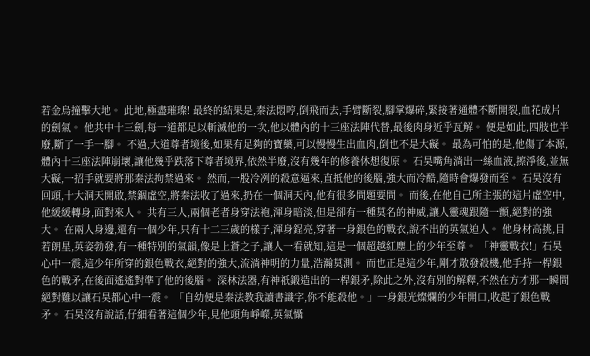若金烏撞擊大地。 此地,極盡璀璨! 最終的結果是,秦法悶哼,倒飛而去,手臂斷裂,腳掌爆碎,緊接著通體不斷開裂,血花成片的劍氣。 他共中十三劍,每一道都足以斬滅他的一次,他以體內的十三座法陣代替,最後肉身近乎瓦解。 便是如此,四肢也半廢,斷了一手一腳。 不過,大道尊者境後,如果有足夠的寶藥,可以慢慢生出血肉,倒也不是大礙。 最為可怕的是,他傷了本源,體內十三座法陣崩壞,讓他幾乎跌落下尊者境界,依然半廢,沒有幾年的修養休想復原。 石昊嘴角淌出一絲血液,擦淨後,並無大礙,一招手就要將那秦法拘禁過來。 然而,一股冷冽的殺意逼來,直抵他的後腦,強大而冷酷,隨時會爆發而至。 石昊沒有回頭,十大洞天開啟,禁錮虛空,將秦法收了過來,扔在一個洞天內,他有很多問題要問。 而後,在他自己所主張的這片虛空中,他緩緩轉身,面對來人。 共有三人,兩個老者身穿法袍,渾身暗淡,但是卻有一種莫名的神威,讓人靈魂跟隨一顫,絕對的強大。 在兩人身邊,還有一個少年,只有十二三歲的樣子,渾身鋥亮,穿著一身銀色的戰衣,說不出的英氣迫人。 他身材高挑,目若朗星,英姿勃發,有一種特別的氣韻,像是上蒼之子,讓人一看就知,這是一個超越紅塵上的少年至尊。 「神靈戰衣!」石昊心中一震,這少年所穿的銀色戰衣,絕對的強大,流淌神明的力量,浩瀚莫測。 而也正是這少年,剛才散發殺機,他手持一桿銀色的戰矛,在後面遙遙對準了他的後腦。 深林法器,有神祇鍛造出的一桿銀矛,除此之外,沒有別的解釋,不然在方才那一瞬間絕對難以讓石昊都心中一震。 「自幼便是秦法教我讀書識字,你不能殺他。」一身銀光燦爛的少年開口,收起了銀色戰矛。 石昊沒有說話,仔細看著這個少年,見他頭角崢嶸,英氣懾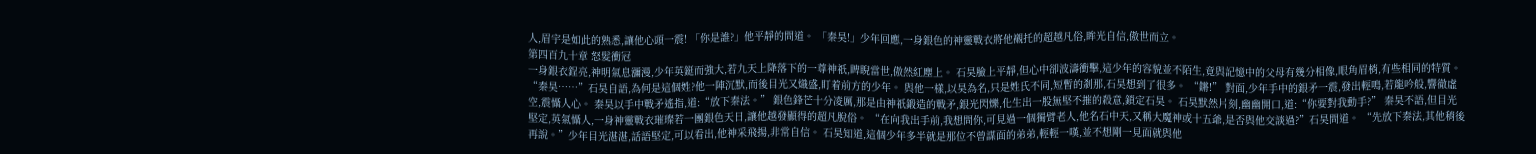人,眉宇是如此的熟悉,讓他心頭一震! 「你是誰?」他平靜的問道。 「秦昊!」少年回應,一身銀色的神靈戰衣將他襯托的超越凡俗,眸光自信,傲世而立。
第四百九十章 怒髮衝冠
一身銀衣鋥亮,神明氣息瀰漫,少年英鋌而強大,若九天上降落下的一尊神祇,睥睨當世,傲然紅塵上。 石昊臉上平靜,但心中卻波濤衝擊,這少年的容貌並不陌生,竟與記憶中的父母有幾分相像,眼角眉梢,有些相同的特質。 “秦昊……”石昊自語,為何是這個姓?他一陣沉默,而後目光又熾盛,盯着前方的少年。 與他一樣,以昊為名,只是姓氏不同,短暫的剎那,石昊想到了很多。 “鏘!” 對面,少年手中的銀矛一震,發出輕鳴,若龍吟般,響徹虛空,震懾人心。 秦昊以手中戰矛遙指,道:“放下秦法。” 銀色鋒芒十分凌厲,那是由神祇鍛造的戰矛,銀光閃爍,化生出一股無堅不摧的殺意,鎖定石昊。 石昊默然片刻,幽幽開口,道:“你要對我動手?” 秦昊不語,但目光堅定,英氣懾人,一身神靈戰衣璀璨若一團銀色天日,讓他越發顯得的超凡脫俗。 “在向我出手前,我想問你,可見過一個獨臂老人,他名石中天,又稱大魔神或十五爺,是否與他交談過?”石昊問道。 “先放下秦法,其他稍後再說。”少年目光湛湛,話語堅定,可以看出,他神采飛揚,非常自信。 石昊知道,這個少年多半就是那位不曾謀面的弟弟,輕輕一嘆,並不想剛一見面就與他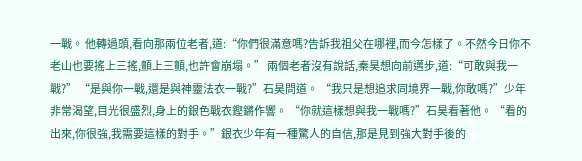一戰。 他轉過頭,看向那兩位老者,道:“你們很滿意嗎?告訴我祖父在哪裡,而今怎樣了。不然今日你不老山也要搖上三搖,顫上三顫,也許會崩塌。” 兩個老者沒有說話,秦昊想向前邁步,道:“可敢與我一戰?” “是與你一戰,還是與神靈法衣一戰?”石昊問道。 “我只是想追求同境界一戰,你敢嗎?”少年非常渴望,目光很盛烈,身上的銀色戰衣鏗鏘作響。 “你就這樣想與我一戰嗎?”石昊看著他。 “看的出來,你很強,我需要這樣的對手。”銀衣少年有一種驚人的自信,那是見到強大對手後的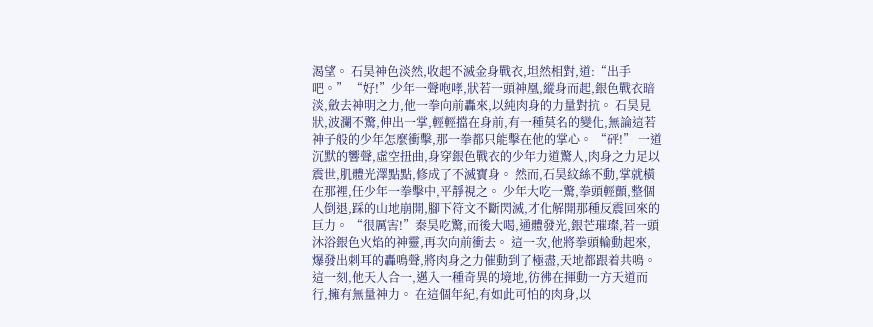渴望。 石昊神色淡然,收起不滅金身戰衣,坦然相對,道:“出手吧。” “好!”少年一聲咆哮,狀若一頭神凰,縱身而起,銀色戰衣暗淡,斂去神明之力,他一拳向前轟來,以純肉身的力量對抗。 石昊見狀,波瀾不驚,伸出一掌,輕輕擋在身前,有一種莫名的變化,無論這若神子般的少年怎麼衝擊,那一拳都只能擊在他的掌心。 “砰!” 一道沉默的響聲,虛空扭曲,身穿銀色戰衣的少年力道驚人,肉身之力足以震世,肌體光澤點點,修成了不滅寶身。 然而,石昊紋絲不動,掌就橫在那裡,任少年一拳擊中,平靜視之。 少年大吃一驚,拳頭輕顫,整個人倒退,踩的山地崩開,腳下符文不斷閃滅,才化解開那種反震回來的巨力。 “很厲害!”秦昊吃驚,而後大喝,通體發光,銀芒璀璨,若一頭沐浴銀色火焰的神靈,再次向前衝去。 這一次,他將拳頭輪動起來,爆發出刺耳的轟鳴聲,將肉身之力催動到了極盡,天地都跟着共鳴。 這一刻,他天人合一,邁入一種奇異的境地,彷彿在揮動一方天道而行,擁有無量神力。 在這個年紀,有如此可怕的肉身,以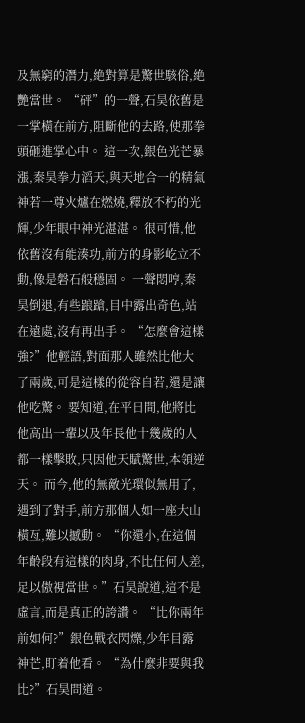及無窮的潛力,絶對算是驚世駭俗,絶艷當世。 “砰”的一聲,石昊依舊是一掌橫在前方,阻斷他的去路,使那拳頭砸進掌心中。 這一次,銀色光芒暴漲,秦昊拳力滔天,與天地合一的精氣神若一尊火爐在燃燒,釋放不朽的光輝,少年眼中神光湛湛。 很可惜,他依舊沒有能湊功,前方的身影屹立不動,像是磐石般穩固。 一聲悶哼,秦昊倒退,有些踉蹌,目中露出奇色,站在遠處,沒有再出手。 “怎麼會這樣強?”他輕語,對面那人雖然比他大了兩歲,可是這樣的從容自若,還是讓他吃驚。 要知道,在平日間,他將比他高出一輩以及年長他十幾歲的人都一樣擊敗,只因他天賦驚世,本領逆天。 而今,他的無敵光環似無用了,遇到了對手,前方那個人如一座大山橫亙,難以撼動。 “你還小,在這個年齡段有這樣的肉身,不比任何人差,足以傲視當世。”石昊說道,這不是虛言,而是真正的誇讚。 “比你兩年前如何?”銀色戰衣閃爍,少年目露神芒,盯着他看。 “為什麼非要與我比?”石昊問道。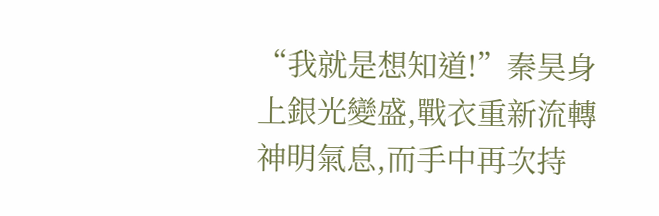“我就是想知道!”秦昊身上銀光變盛,戰衣重新流轉神明氣息,而手中再次持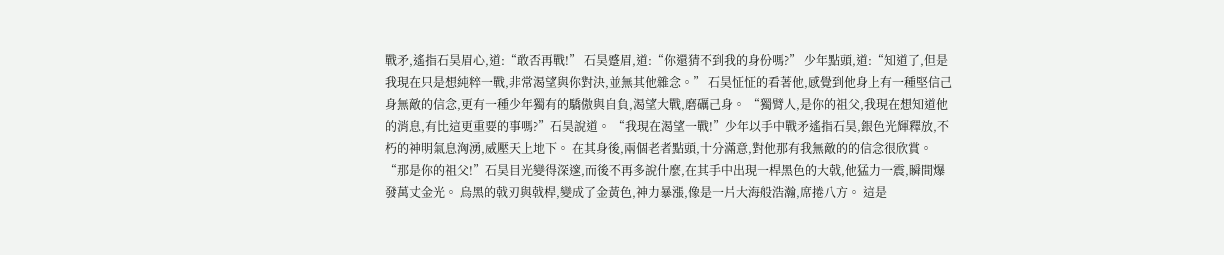戰矛,遙指石昊眉心,道:“敢否再戰!” 石昊蹙眉,道:“你還猜不到我的身份嗎?” 少年點頭,道:“知道了,但是我現在只是想純粹一戰,非常渴望與你對決,並無其他雜念。” 石昊怔怔的看著他,感覺到他身上有一種堅信己身無敵的信念,更有一種少年獨有的驕傲與自負,渴望大戰,磨礪己身。 “獨臂人,是你的祖父,我現在想知道他的消息,有比這更重要的事嗎?”石昊說道。 “我現在渴望一戰!”少年以手中戰矛遙指石昊,銀色光輝釋放,不朽的神明氣息洶湧,威壓天上地下。 在其身後,兩個老者點頭,十分滿意,對他那有我無敵的的信念很欣賞。 “那是你的祖父!”石昊目光變得深邃,而後不再多說什麼,在其手中出現一桿黑色的大戟,他猛力一震,瞬間爆發萬丈金光。 烏黑的戟刃與戟桿,變成了金黃色,神力暴漲,像是一片大海般浩瀚,席捲八方。 這是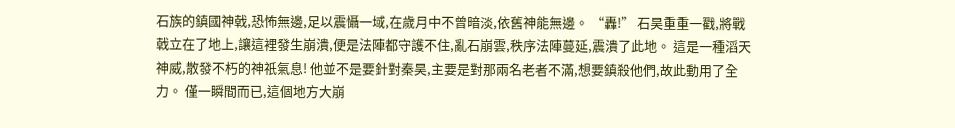石族的鎮國神戟,恐怖無邊,足以震懾一域,在歲月中不曾暗淡,依舊神能無邊。 “轟!” 石昊重重一戳,將戰戟立在了地上,讓這裡發生崩潰,便是法陣都守護不住,亂石崩雲,秩序法陣蔓延,震潰了此地。 這是一種滔天神威,散發不朽的神祇氣息! 他並不是要針對秦昊,主要是對那兩名老者不滿,想要鎮殺他們,故此動用了全力。 僅一瞬間而已,這個地方大崩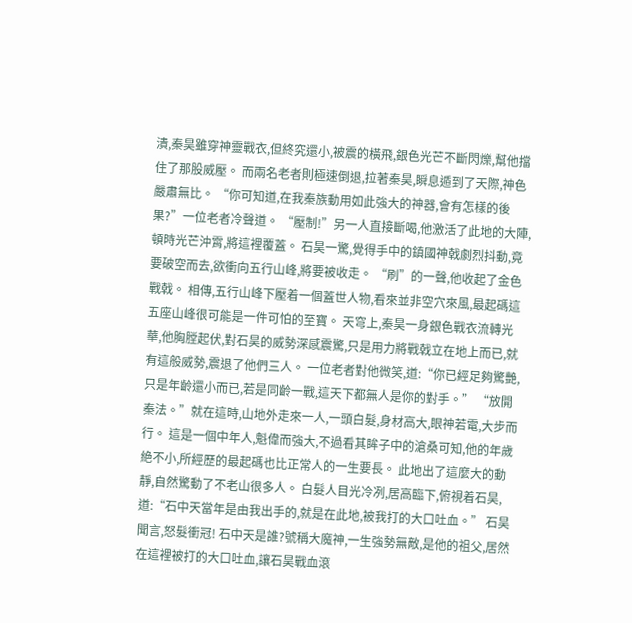潰,秦昊雖穿神靈戰衣,但終究還小,被震的橫飛,銀色光芒不斷閃爍,幫他擋住了那股威壓。 而兩名老者則極速倒退,拉著秦昊,瞬息遁到了天際,神色嚴肅無比。 “你可知道,在我秦族動用如此強大的神器,會有怎樣的後果?”一位老者冷聲道。 “壓制!”另一人直接斷喝,他激活了此地的大陣,頓時光芒沖霄,將這裡覆蓋。 石昊一驚,覺得手中的鎮國神戟劇烈抖動,竟要破空而去,欲衝向五行山峰,將要被收走。 “刷”的一聲,他收起了金色戰戟。 相傳,五行山峰下壓着一個蓋世人物,看來並非空穴來風,最起碼這五座山峰很可能是一件可怕的至寶。 天穹上,秦昊一身銀色戰衣流轉光華,他胸膛起伏,對石昊的威勢深感震驚,只是用力將戰戟立在地上而已,就有這般威勢,震退了他們三人。 一位老者對他微笑,道:“你已經足夠驚艷,只是年齡還小而已,若是同齡一戰,這天下都無人是你的對手。” “放開秦法。”就在這時,山地外走來一人,一頭白髮,身材高大,眼神若電,大步而行。 這是一個中年人,魁偉而強大,不過看其眸子中的滄桑可知,他的年歲絶不小,所經歷的最起碼也比正常人的一生要長。 此地出了這麼大的動靜,自然驚動了不老山很多人。 白髮人目光冷冽,居高臨下,俯視着石昊,道:“石中天當年是由我出手的,就是在此地,被我打的大口吐血。” 石昊聞言,怒髮衝冠! 石中天是誰?號稱大魔神,一生強勢無敵,是他的祖父,居然在這裡被打的大口吐血,讓石昊戰血滾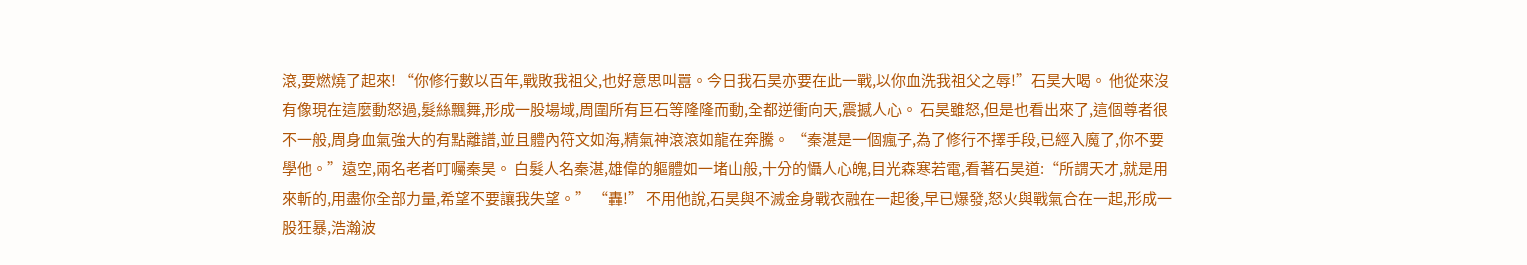滾,要燃燒了起來! “你修行數以百年,戰敗我祖父,也好意思叫囂。今日我石昊亦要在此一戰,以你血洗我祖父之辱!”石昊大喝。 他從來沒有像現在這麼動怒過,髮絲飄舞,形成一股場域,周圍所有巨石等隆隆而動,全都逆衝向天,震撼人心。 石昊雖怒,但是也看出來了,這個尊者很不一般,周身血氣強大的有點離譜,並且體內符文如海,精氣神滾滾如龍在奔騰。 “秦湛是一個瘋子,為了修行不擇手段,已經入魔了,你不要學他。”遠空,兩名老者叮囑秦昊。 白髮人名秦湛,雄偉的軀體如一堵山般,十分的懾人心魄,目光森寒若電,看著石昊道:“所謂天才,就是用來斬的,用盡你全部力量,希望不要讓我失望。” “轟!” 不用他說,石昊與不滅金身戰衣融在一起後,早已爆發,怒火與戰氣合在一起,形成一股狂暴,浩瀚波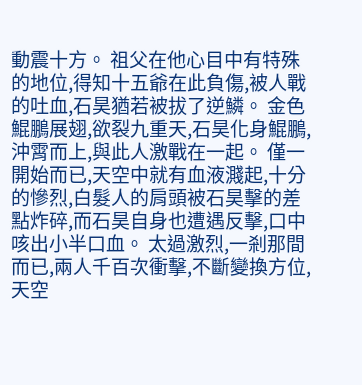動震十方。 祖父在他心目中有特殊的地位,得知十五爺在此負傷,被人戰的吐血,石昊猶若被拔了逆鱗。 金色鯤鵬展翅,欲裂九重天,石昊化身鯤鵬,沖霄而上,與此人激戰在一起。 僅一開始而已,天空中就有血液濺起,十分的慘烈,白髮人的肩頭被石昊擊的差點炸碎,而石昊自身也遭遇反擊,口中咳出小半口血。 太過激烈,一剎那間而已,兩人千百次衝擊,不斷變換方位,天空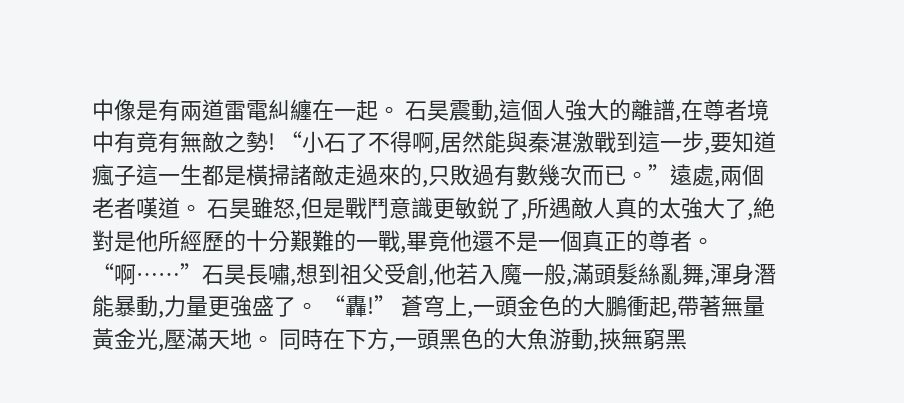中像是有兩道雷電糾纏在一起。 石昊震動,這個人強大的離譜,在尊者境中有竟有無敵之勢! “小石了不得啊,居然能與秦湛激戰到這一步,要知道瘋子這一生都是橫掃諸敵走過來的,只敗過有數幾次而已。”遠處,兩個老者嘆道。 石昊雖怒,但是戰鬥意識更敏鋭了,所遇敵人真的太強大了,絶對是他所經歷的十分艱難的一戰,畢竟他還不是一個真正的尊者。 “啊……”石昊長嘯,想到祖父受創,他若入魔一般,滿頭髮絲亂舞,渾身潛能暴動,力量更強盛了。 “轟!” 蒼穹上,一頭金色的大鵬衝起,帶著無量黃金光,壓滿天地。 同時在下方,一頭黑色的大魚游動,挾無窮黑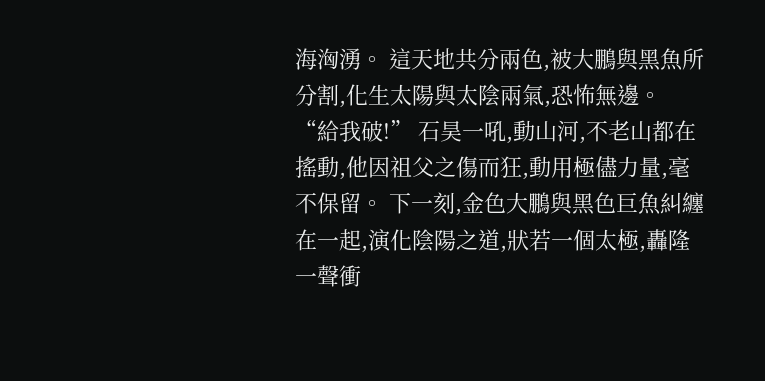海洶湧。 這天地共分兩色,被大鵬與黑魚所分割,化生太陽與太陰兩氣,恐怖無邊。 “給我破!” 石昊一吼,動山河,不老山都在搖動,他因祖父之傷而狂,動用極儘力量,毫不保留。 下一刻,金色大鵬與黑色巨魚糾纏在一起,演化陰陽之道,狀若一個太極,轟隆一聲衝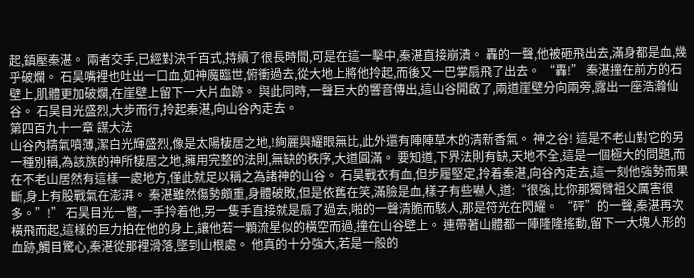起,鎮壓秦湛。 兩者交手,已經對決千百式,持續了很長時間,可是在這一擊中,秦湛直接崩潰。 轟的一聲,他被砸飛出去,滿身都是血,幾乎破爛。 石昊嘴裡也吐出一口血,如神魔臨世,俯衝過去,從大地上將他拎起,而後又一巴掌扇飛了出去。 “轟!” 秦湛撞在前方的石壁上,肌體更加破爛,在崖壁上留下一大片血跡。 與此同時,一聲巨大的響音傳出,這山谷開啟了,兩道崖壁分向兩旁,露出一座浩瀚仙谷。 石昊目光盛烈,大步而行,拎起秦湛,向山谷內走去。
第四百九十一章 謀大法
山谷內精氣噴薄,潔白光輝盛烈,像是太陽棲居之地,!絢麗與耀眼無比,此外還有陣陣草木的清新香氣。 神之谷! 這是不老山對它的另一種別稱,為該族的神所棲居之地,擁用完整的法則,無缺的秩序,大道圓滿。 要知道,下界法則有缺,天地不全,這是一個極大的問題,而在不老山居然有這樣一處地方,僅此就足以稱之為諸神的山谷。 石昊戰衣有血,但步履堅定,拎着秦湛,向谷內走去,這一刻他強勢而果斷,身上有股戰氣在澎湃。 秦湛雖然傷勢頗重,身體破敗,但是依舊在笑,滿臉是血,樣子有些嚇人,道:“很強,比你那獨臂祖父厲害很多。”!” 石昊目光一瞥,一手拎着他,另一隻手直接就是扇了過去,啪的一聲清脆而駭人,那是符光在閃耀。 “砰”的一聲,秦湛再次橫飛而起,這樣的巨力拍在他的身上,讓他若一顆流星似的橫空而過,撞在山谷壁上。 連帶著山體都一陣隆隆搖動,留下一大塊人形的血跡,觸目驚心,秦湛從那裡滑落,墜到山根處。 他真的十分強大,若是一般的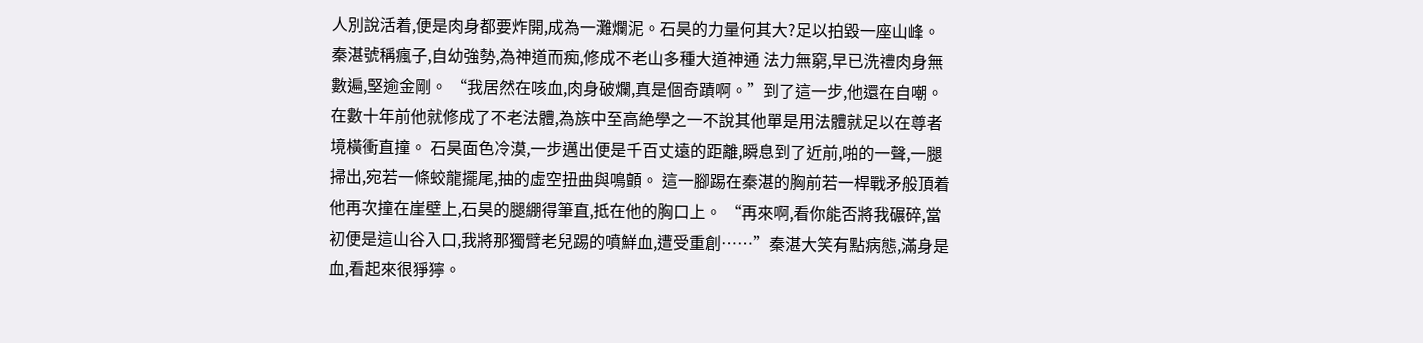人別說活着,便是肉身都要炸開,成為一灘爛泥。石昊的力量何其大?足以拍毀一座山峰。 秦湛號稱瘋子,自幼強勢,為神道而痴,修成不老山多種大道神通 法力無窮,早已洗禮肉身無數遍,堅逾金剛。 “我居然在咳血,肉身破爛,真是個奇蹟啊。”到了這一步,他還在自嘲。 在數十年前他就修成了不老法體,為族中至高絶學之一不說其他單是用法體就足以在尊者境橫衝直撞。 石昊面色冷漠,一步邁出便是千百丈遠的距離,瞬息到了近前,啪的一聲,一腿掃出,宛若一條蛟龍擺尾,抽的虛空扭曲與鳴顫。 這一腳踢在秦湛的胸前若一桿戰矛般頂着他再次撞在崖壁上,石昊的腿綳得筆直,抵在他的胸口上。 “再來啊,看你能否將我碾碎,當初便是這山谷入口,我將那獨臂老兒踢的噴鮮血,遭受重創……”秦湛大笑有點病態,滿身是血,看起來很猙獰。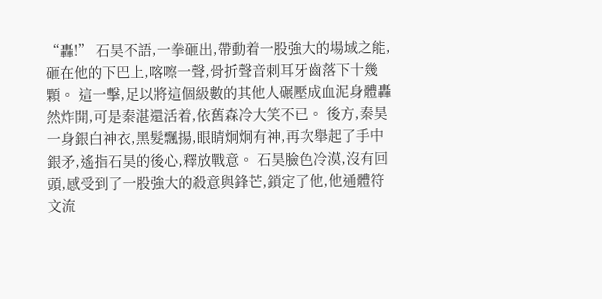“轟!” 石昊不語,一拳砸出,帶動着一股強大的場域之能,砸在他的下巴上,喀嚓一聲,骨折聲音刺耳牙齒落下十幾顆。 這一擊,足以將這個級數的其他人碾壓成血泥身體轟然炸開,可是秦湛還活着,依舊森冷大笑不已。 後方,秦昊一身銀白神衣,黑髮飄揚,眼睛炯炯有神,再次舉起了手中銀矛,遙指石昊的後心,釋放戰意。 石昊臉色冷漠,沒有回頭,感受到了一股強大的殺意與鋒芒,鎖定了他,他通體符文流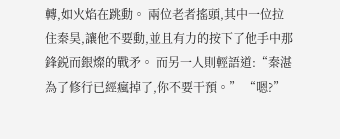轉,如火焰在跳動。 兩位老者搖頭,其中一位拉住秦昊,讓他不要動,並且有力的按下了他手中那鋒鋭而銀燦的戰矛。 而另一人則輕語道:“秦湛為了修行已經瘋掉了,你不要干預。” “嗯?”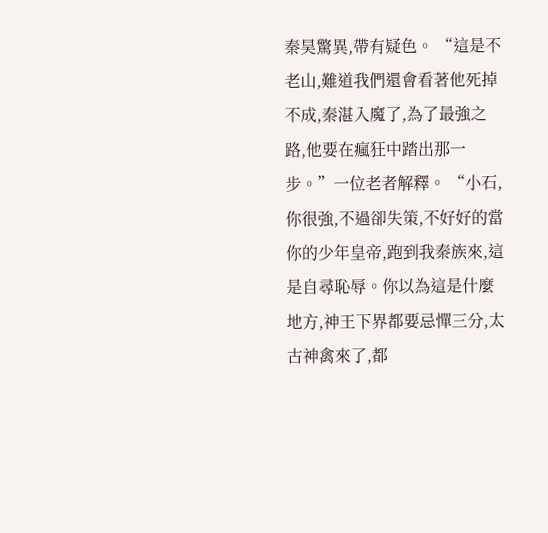秦昊驚異,帶有疑色。 “這是不老山,難道我們還會看著他死掉不成,秦湛入魔了,為了最強之路,他要在瘋狂中踏出那一步。”一位老者解釋。 “小石,你很強,不過卻失策,不好好的當你的少年皇帝,跑到我秦族來,這是自尋恥辱。你以為這是什麼地方,神王下界都要忌憚三分,太古神禽來了,都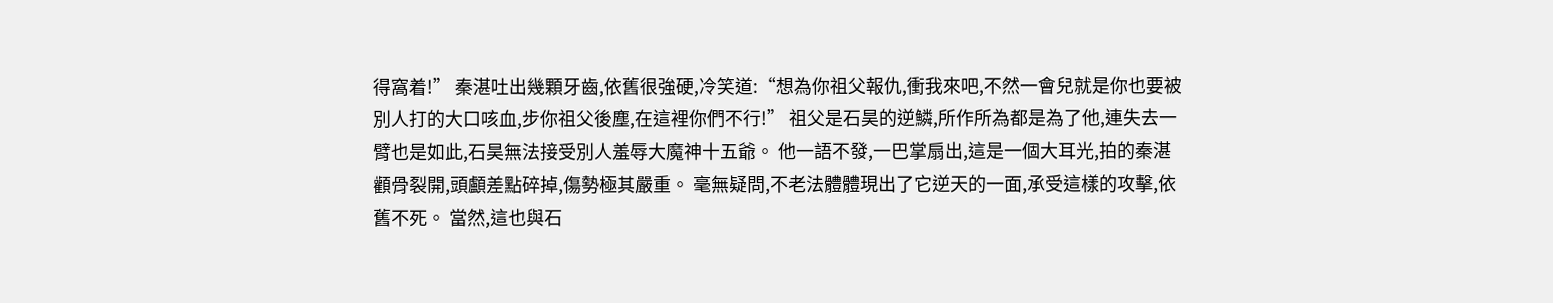得窩着!” 秦湛吐出幾顆牙齒,依舊很強硬,冷笑道:“想為你祖父報仇,衝我來吧,不然一會兒就是你也要被別人打的大口咳血,步你祖父後塵,在這裡你們不行!” 祖父是石昊的逆鱗,所作所為都是為了他,連失去一臂也是如此,石昊無法接受別人羞辱大魔神十五爺。 他一語不發,一巴掌扇出,這是一個大耳光,拍的秦湛顴骨裂開,頭顱差點碎掉,傷勢極其嚴重。 毫無疑問,不老法體體現出了它逆天的一面,承受這樣的攻擊,依舊不死。 當然,這也與石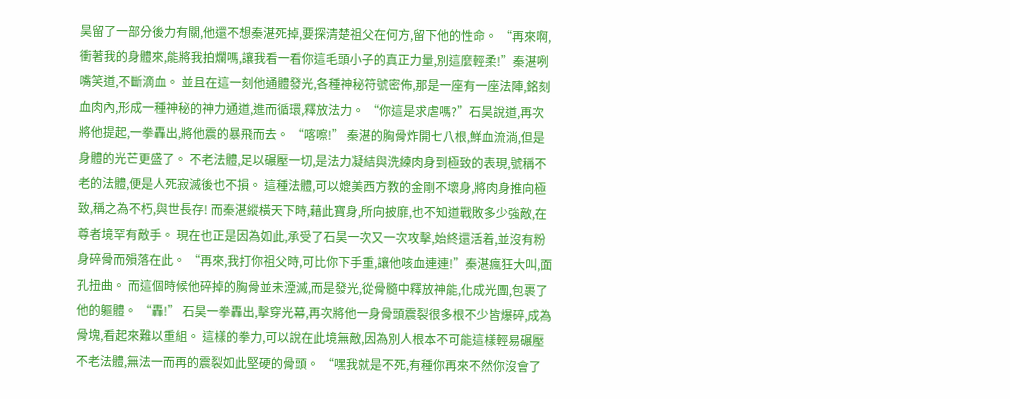昊留了一部分後力有關,他還不想秦湛死掉,要探清楚祖父在何方,留下他的性命。 “再來啊,衝著我的身體來,能將我拍爛嗎,讓我看一看你這毛頭小子的真正力量,別這麼輕柔!”秦湛咧嘴笑道,不斷滴血。 並且在這一刻他通體發光,各種神秘符號密佈,那是一座有一座法陣,銘刻血肉內,形成一種神秘的神力通道,進而循環,釋放法力。 “你這是求虐嗎?”石昊說道,再次將他提起,一拳轟出,將他震的暴飛而去。 “喀嚓!” 秦湛的胸骨炸開七八根,鮮血流淌,但是身體的光芒更盛了。 不老法體,足以碾壓一切,是法力凝結與洗練肉身到極致的表現,號稱不老的法體,便是人死寂滅後也不損。 這種法體,可以媲美西方教的金剛不壞身,將肉身推向極致,稱之為不朽,與世長存! 而秦湛縱橫天下時,藉此寶身,所向披靡,也不知道戰敗多少強敵,在尊者境罕有敵手。 現在也正是因為如此,承受了石昊一次又一次攻擊,始終還活着,並沒有粉身碎骨而殞落在此。 “再來,我打你祖父時,可比你下手重,讓他咳血連連!”秦湛瘋狂大叫,面孔扭曲。 而這個時候他碎掉的胸骨並未湮滅,而是發光,從骨髓中釋放神能,化成光團,包裹了他的軀體。 “轟!” 石昊一拳轟出,擊穿光幕,再次將他一身骨頭震裂很多根不少皆爆碎,成為骨塊,看起來難以重組。 這樣的拳力,可以說在此境無敵,因為別人根本不可能這樣輕易碾壓不老法體,無法一而再的震裂如此堅硬的骨頭。 “嘿我就是不死,有種你再來不然你沒會了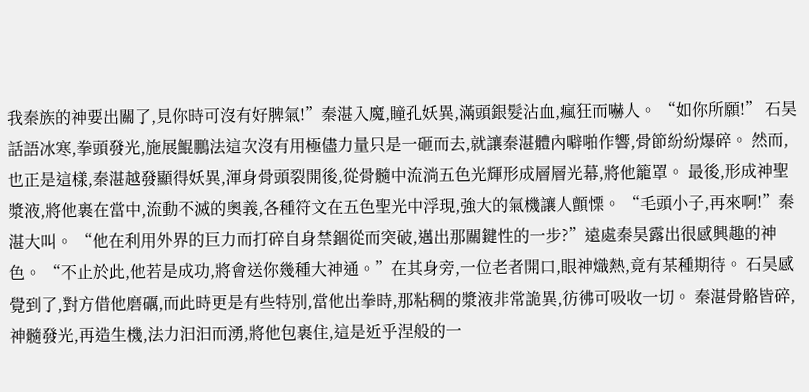我秦族的神要出關了,見你時可沒有好脾氣!”秦湛入魔,瞳孔妖異,滿頭銀髮沾血,瘋狂而嚇人。 “如你所願!” 石昊話語冰寒,拳頭發光,施展鯤鵬法這次沒有用極儘力量只是一砸而去,就讓秦湛體內噼啪作響,骨節紛紛爆碎。 然而,也正是這樣,秦湛越發顯得妖異,渾身骨頭裂開後,從骨髓中流淌五色光輝形成層層光幕,將他籠罩。 最後,形成神聖漿液,將他裹在當中,流動不滅的奧義,各種符文在五色聖光中浮現,強大的氣機讓人顫慄。 “毛頭小子,再來啊!”秦湛大叫。 “他在利用外界的巨力而打碎自身禁錮從而突破,邁出那關鍵性的一步?”遠處秦昊露出很感興趣的神色。 “不止於此,他若是成功,將會送你幾種大神通。”在其身旁,一位老者開口,眼神熾熱,竟有某種期待。 石昊感覺到了,對方借他磨礪,而此時更是有些特別,當他出拳時,那粘稠的漿液非常詭異,彷彿可吸收一切。 秦湛骨骼皆碎,神髓發光,再造生機,法力汩汩而湧,將他包裹住,這是近乎涅般的一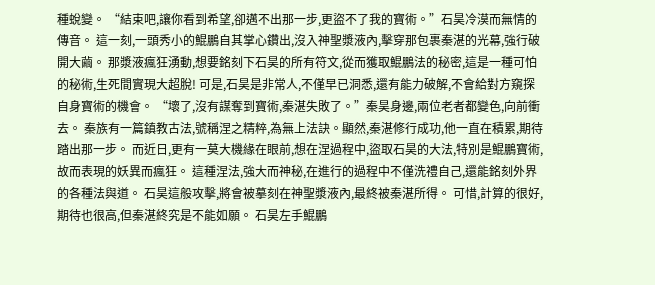種蛻變。 “結束吧,讓你看到希望,卻邁不出那一步,更盜不了我的寶術。”石昊冷漠而無情的傳音。 這一刻,一頭秀小的鯤鵬自其掌心鑽出,沒入神聖漿液內,擊穿那包裹秦湛的光幕,強行破開大繭。 那漿液瘋狂湧動,想要銘刻下石昊的所有符文,從而獲取鯤鵬法的秘密,這是一種可怕的秘術,生死間實現大超脫! 可是,石昊是非常人,不僅早已洞悉,還有能力破解,不會給對方窺探自身寶術的機會。 “壞了,沒有謀奪到寶術,秦湛失敗了。”秦昊身邊,兩位老者都變色,向前衝去。 秦族有一篇鎮教古法,號稱涅之精粹,為無上法訣。顯然,秦湛修行成功,他一直在積累,期待踏出那一步。 而近日,更有一莫大機緣在眼前,想在涅過程中,盜取石昊的大法,特別是鯤鵬寶術,故而表現的妖異而瘋狂。 這種涅法,強大而神秘,在進行的過程中不僅洗禮自己,還能銘刻外界的各種法與道。 石昊這般攻擊,將會被摹刻在神聖漿液內,最終被秦湛所得。 可惜,計算的很好,期待也很高,但秦湛終究是不能如願。 石昊左手鯤鵬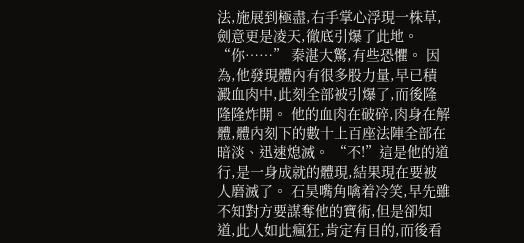法,施展到極盡,右手掌心浮現一株草,劍意更是凌天,徹底引爆了此地。 “你……” 秦湛大驚,有些恐懼。 因為,他發現體內有很多股力量,早已積澱血肉中,此刻全部被引爆了,而後隆隆隆炸開。 他的血肉在破碎,肉身在解體,體內刻下的數十上百座法陣全部在暗淡、迅速熄滅。 “不!”這是他的道行,是一身成就的體現,結果現在要被人磨滅了。 石昊嘴角噙着冷笑,早先雖不知對方要謀奪他的寶術,但是卻知道,此人如此瘋狂,肯定有目的,而後看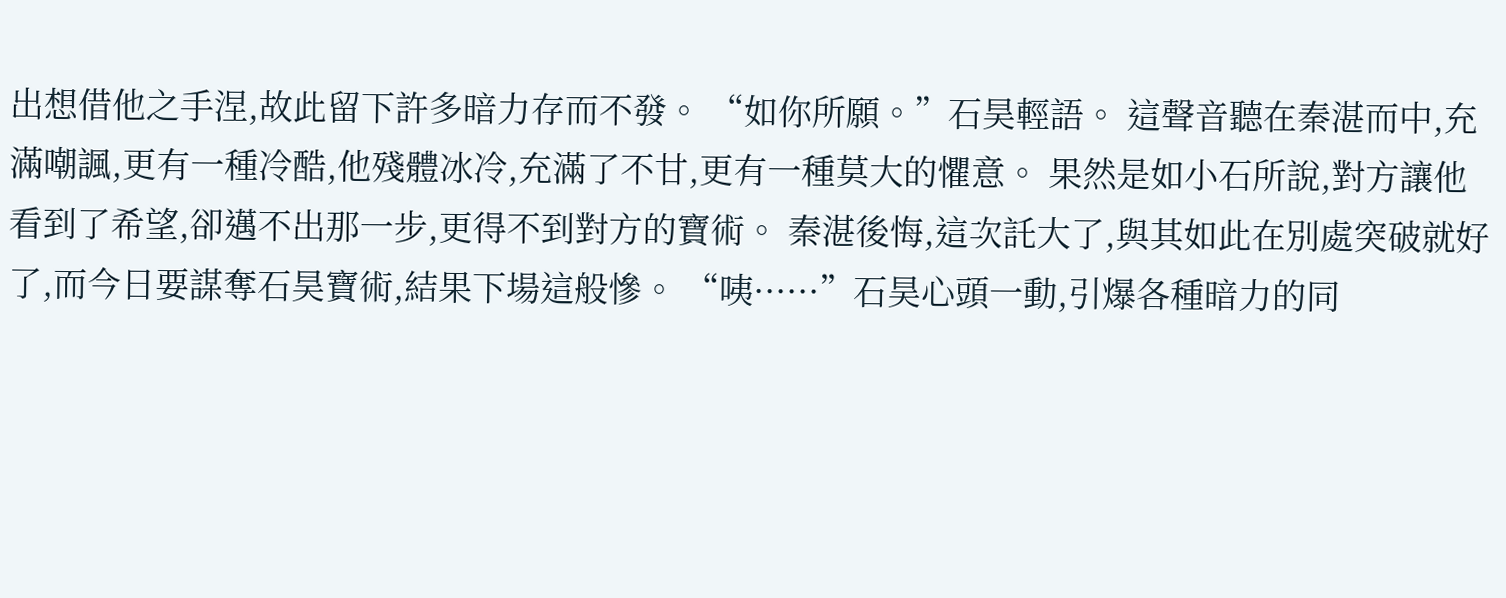出想借他之手涅,故此留下許多暗力存而不發。 “如你所願。”石昊輕語。 這聲音聽在秦湛而中,充滿嘲諷,更有一種冷酷,他殘體冰冷,充滿了不甘,更有一種莫大的懼意。 果然是如小石所說,對方讓他看到了希望,卻邁不出那一步,更得不到對方的寶術。 秦湛後悔,這次託大了,與其如此在別處突破就好了,而今日要謀奪石昊寶術,結果下場這般慘。 “咦······”石昊心頭一動,引爆各種暗力的同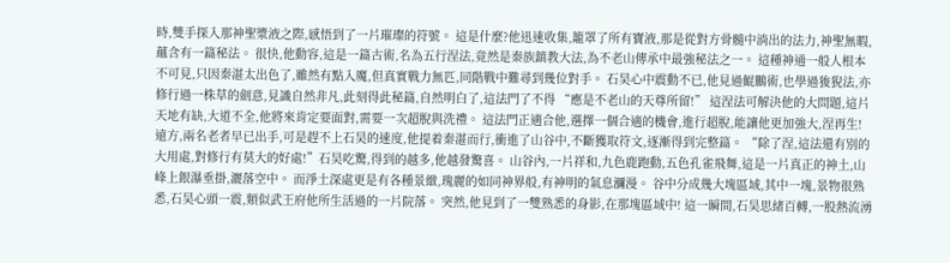時,雙手探入那神聖漿液之際,感悟到了一片璀璨的符號。 這是什麼?他迅速收集,籠罩了所有寶液,那是從對方骨髓中淌出的法力,神聖無暇,蘊含有一篇秘法。 很快,他動容,這是一篇古術,名為五行涅法,竟然是秦族鎮教大法,為不老山傳承中最強秘法之一。 這種神通一般人根本不可見,只因秦湛太出色了,雖然有點入魔,但真實戰力無匹,同階戰中難尋到幾位對手。 石昊心中震動不已,他見過鯤鵬術,也學過狻猊法,亦修行過一株草的劍意,見識自然非凡,此刻得此秘篇,自然明白了,這法門了不得 “應是不老山的天尊所留!” 這涅法可解決他的大問題,這片天地有缺,大道不全,他將來肯定要面對,需要一次超脫與洗禮。 這法門正適合他,選擇一個合適的機會,進行超脫,能讓他更加強大,涅再生! 遠方,兩名老者早已出手,可是趕不上石昊的速度,他提着秦湛而行,衝進了山谷中,不斷獲取符文,逐漸得到完整篇。 “除了涅,這法還有別的大用處,對修行有莫大的好處!”石昊吃驚,得到的越多,他越發驚喜。 山谷內,一片祥和,九色鹿跑動,五色孔雀飛舞,這是一片真正的神土,山峰上銀瀑垂掛,灑落空中。 而淨土深處更是有各種景緻,瑰麗的如同神界般,有神明的氣息瀰漫。 谷中分成幾大塊區域,其中一塊,景物很熟悉,石昊心頭一震,類似武王府他所生活過的一片院落。 突然,他見到了一雙熟悉的身影,在那塊區域中! 這一瞬間,石昊思緒百轉,一股熱流湧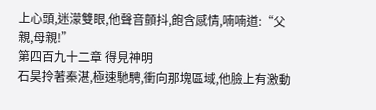上心頭,迷濛雙眼,他聲音顫抖,飽含感情,喃喃道:“父親,母親!”
第四百九十二章 得見神明
石昊拎著秦湛,極速馳騁,衝向那塊區域,他臉上有激動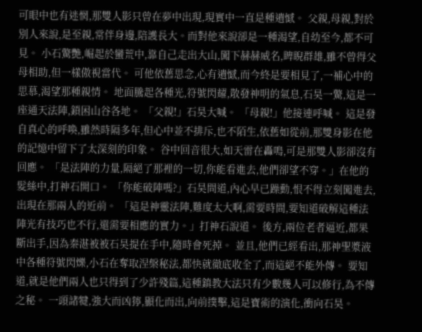可眼中也有迷惘,那雙人影只曾在夢中出現,現實中一直是種遺憾。 父親,母親,對於別人來說,是至親,常伴身邊,陪護長大。而對他來說卻是一種渴望,自幼至今,都不可見。 小石驚艷,崛起於蠻荒中,靠自己走出大山,闖下赫赫威名,睥睨群雄,雖不曾得父母相助,但一樣傲視當代。 可他依舊思念,心有遺憾,而今終是要相見了,一補心中的思慕,渴望那種親情。 地面騰起各種光,符號閃耀,散發神明的氣息,石昊一驚,這是一座通天法陣,鎖困山谷各地。 「父親!」石昊大喊。 「母親!」他接連呼喊。 這是發自真心的呼喚,雖然時隔多年,但心中並不排斥,也不陌生,依舊如從前,那雙身影在他的記憶中留下了太深刻的印象。 谷中回音很大,如天雷在轟鳴,可是那雙人影卻沒有回應。 「是法陣的力量,隔絕了那裡的一切,你能看進去,他們卻望不穿。」在他的髮絲中,打神石開口。 「你能破陣嗎?」石昊問道,內心早已躁動,恨不得立刻闖進去,出現在那兩人的近前。 「這是神靈法陣,難度太大啊,需要時間,要知道破解這種法陣光有技巧也不行,還需要相應的實力。」打神石說道。 後方,兩位老者逼近,都果斷出手,因為秦湛被被石昊提在手中,隨時會死掉。 並且,他們已經看出,那神聖漿液中各種符號閃爍,小石在奪取涅槃秘法,都快就徹底收全了,而這絕不能外傳。 要知道,就是他們兩人也只得到了少許殘篇,這種鎮教大法只有少數幾人可以修行,為不傳之秘。 一頭諸犍,強大而凶獰,顯化而出,向前撲擊,這是寶術的演化,衝向石昊。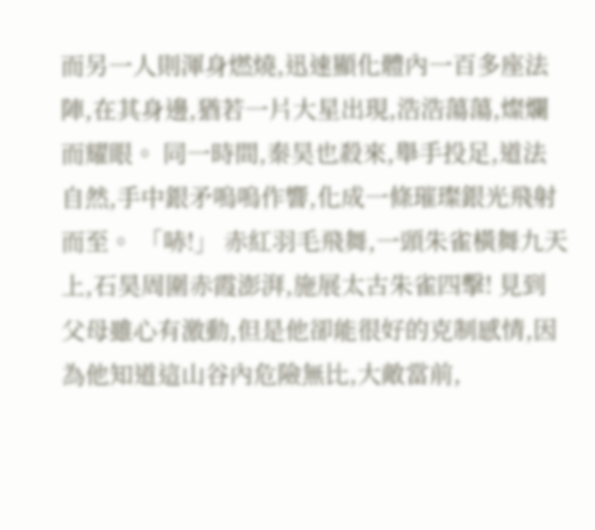而另一人則渾身燃燒,迅速顯化體內一百多座法陣,在其身邊,猶若一片大星出現,浩浩蕩蕩,燦爛而耀眼。 同一時間,秦昊也殺來,舉手投足,道法自然,手中銀矛嗚嗚作響,化成一條璀璨銀光飛射而至。 「哧!」 赤紅羽毛飛舞,一頭朱雀橫舞九天上,石昊周圍赤霞澎湃,施展太古朱雀四擊! 見到父母雖心有激動,但是他卻能很好的克制感情,因為他知道這山谷內危險無比,大敵當前,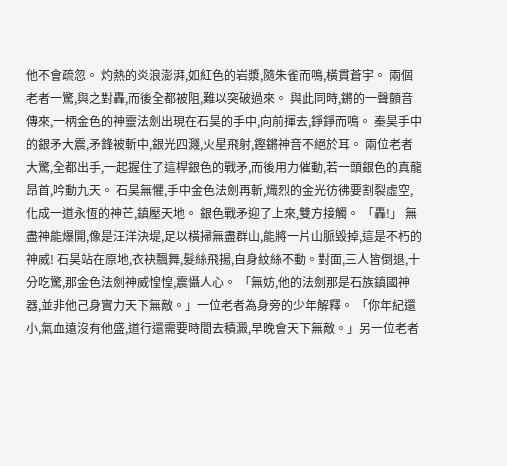他不會疏忽。 灼熱的炎浪澎湃,如紅色的岩漿,隨朱雀而鳴,橫貫蒼宇。 兩個老者一驚,與之對轟,而後全都被阻,難以突破過來。 與此同時,鏘的一聲顫音傳來,一柄金色的神靈法劍出現在石昊的手中,向前揮去,錚錚而鳴。 秦昊手中的銀矛大震,矛鋒被斬中,銀光四濺,火星飛射,鏗鏘神音不絕於耳。 兩位老者大驚,全都出手,一起握住了這桿銀色的戰矛,而後用力催動,若一頭銀色的真龍昂首,吟動九天。 石昊無懼,手中金色法劍再斬,熾烈的金光彷彿要割裂虛空,化成一道永恆的神芒,鎮壓天地。 銀色戰矛迎了上來,雙方接觸。 「轟!」 無盡神能爆開,像是汪洋決堤,足以橫掃無盡群山,能將一片山脈毀掉,這是不朽的神威! 石昊站在原地,衣袂飄舞,髮絲飛揚,自身紋絲不動。對面,三人皆倒退,十分吃驚,那金色法劍神威惶惶,震懾人心。 「無妨,他的法劍那是石族鎮國神器,並非他己身實力天下無敵。」一位老者為身旁的少年解釋。 「你年紀還小,氣血遠沒有他盛,道行還需要時間去積澱,早晚會天下無敵。」另一位老者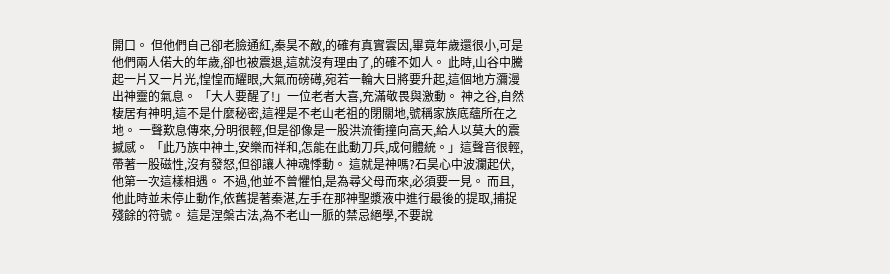開口。 但他們自己卻老臉通紅,秦昊不敵,的確有真實雲因,畢竟年歲還很小,可是他們兩人偌大的年歲,卻也被震退,這就沒有理由了,的確不如人。 此時,山谷中騰起一片又一片光,惶惶而耀眼,大氣而磅礡,宛若一輪大日將要升起,這個地方瀰漫出神靈的氣息。 「大人要醒了!」一位老者大喜,充滿敬畏與激動。 神之谷,自然棲居有神明,這不是什麼秘密,這裡是不老山老祖的閉關地,號稱家族底蘊所在之地。 一聲歎息傳來,分明很輕,但是卻像是一股洪流衝撞向高天,給人以莫大的震撼感。 「此乃族中神土,安樂而祥和,怎能在此動刀兵,成何體統。」這聲音很輕,帶著一股磁性,沒有發怒,但卻讓人神魂悸動。 這就是神嗎?石昊心中波瀾起伏,他第一次這樣相遇。 不過,他並不曾懼怕,是為尋父母而來,必須要一見。 而且,他此時並未停止動作,依舊提著秦湛,左手在那神聖漿液中進行最後的提取,捕捉殘餘的符號。 這是涅槃古法,為不老山一脈的禁忌絕學,不要說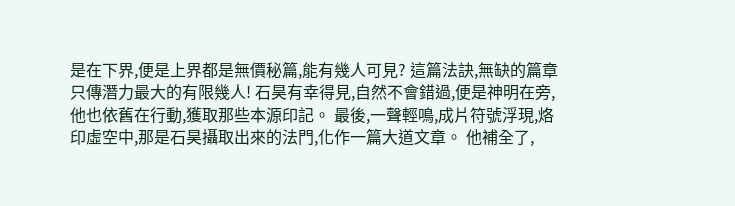是在下界,便是上界都是無價秘篇,能有幾人可見? 這篇法訣,無缺的篇章只傳潛力最大的有限幾人! 石昊有幸得見,自然不會錯過,便是神明在旁,他也依舊在行動,獲取那些本源印記。 最後,一聲輕鳴,成片符號浮現,烙印虛空中,那是石昊攝取出來的法門,化作一篇大道文章。 他補全了,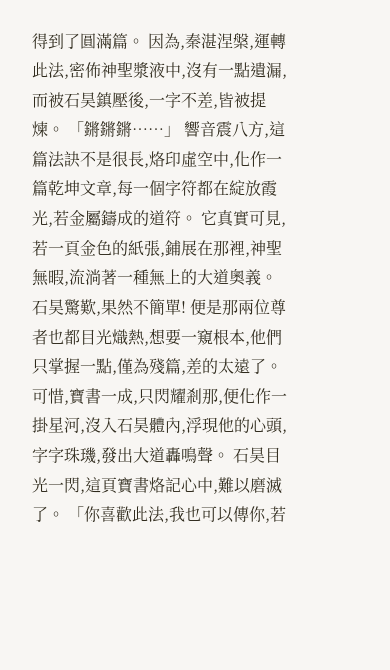得到了圓滿篇。 因為,秦湛涅槃,運轉此法,密佈神聖漿液中,沒有一點遺漏,而被石昊鎮壓後,一字不差,皆被提煉。 「鏘鏘鏘……」 響音震八方,這篇法訣不是很長,烙印虛空中,化作一篇乾坤文章,每一個字符都在綻放霞光,若金屬鑄成的道符。 它真實可見,若一頁金色的紙張,鋪展在那裡,神聖無暇,流淌著一種無上的大道奧義。 石昊驚歎,果然不簡單! 便是那兩位尊者也都目光熾熱,想要一窺根本,他們只掌握一點,僅為殘篇,差的太遠了。 可惜,寶書一成,只閃耀剎那,便化作一掛星河,沒入石昊體內,浮現他的心頭,字字珠璣,發出大道轟鳴聲。 石昊目光一閃,這頁寶書烙記心中,難以磨滅了。 「你喜歡此法,我也可以傳你,若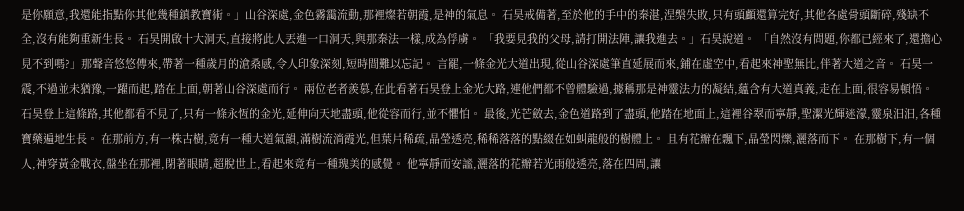是你願意,我還能指點你其他幾種鎮教寶術。」山谷深處,金色霧靄流動,那裡燦若朝霞,是神的氣息。 石昊戒備著,至於他的手中的秦湛,涅槃失敗,只有頭顱還算完好,其他各處骨頭斷碎,殘缺不全,沒有能夠重新生長。 石昊開啟十大洞天,直接將此人丟進一口洞天,與那秦法一樣,成為俘虜。 「我要見我的父母,請打開法陣,讓我進去。」石昊說道。 「自然沒有問題,你都已經來了,還擔心見不到嗎?」那聲音悠悠傳來,帶著一種歲月的滄桑感,令人印象深刻,短時間難以忘記。 言罷,一條金光大道出現,從山谷深處筆直延展而來,鋪在虛空中,看起來神聖無比,伴著大道之音。 石昊一震,不過並未猶豫,一躍而起,踏在上面,朝著山谷深處而行。 兩位老者羨慕,在此看著石昊登上金光大路,連他們都不曾體驗過,據稱那是神靈法力的凝結,蘊含有大道真義,走在上面,很容易頓悟。 石昊登上這條路,其他都看不見了,只有一條永恆的金光,延伸向天地盡頭,他從容而行,並不懼怕。 最後,光芒斂去,金色道路到了盡頭,他踏在地面上,這裡谷翠而寧靜,聖潔光輝迷濛,靈泉汩汩,各種寶藥遍地生長。 在那前方,有一株古樹,竟有一種大道氣韻,滿樹流淌霞光,但葉片稀疏,晶瑩透亮,稀稀落落的點綴在如虯龍般的樹體上。 且有花瓣在飄下,晶瑩閃爍,灑落而下。 在那樹下,有一個人,神穿黃金戰衣,盤坐在那裡,閉著眼睛,超脫世上,看起來竟有一種瑰美的感覺。 他寧靜而安謐,灑落的花瓣若光雨般透亮,落在四周,讓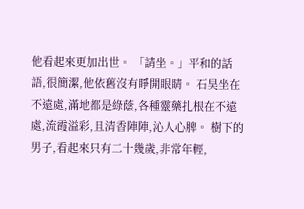他看起來更加出世。 「請坐。」平和的話語,很簡潔,他依舊沒有睜開眼睛。 石昊坐在不遠處,滿地都是綠蔭,各種靈藥扎根在不遠處,流霞溢彩,且清香陣陣,沁人心脾。 樹下的男子,看起來只有二十幾歲,非常年輕,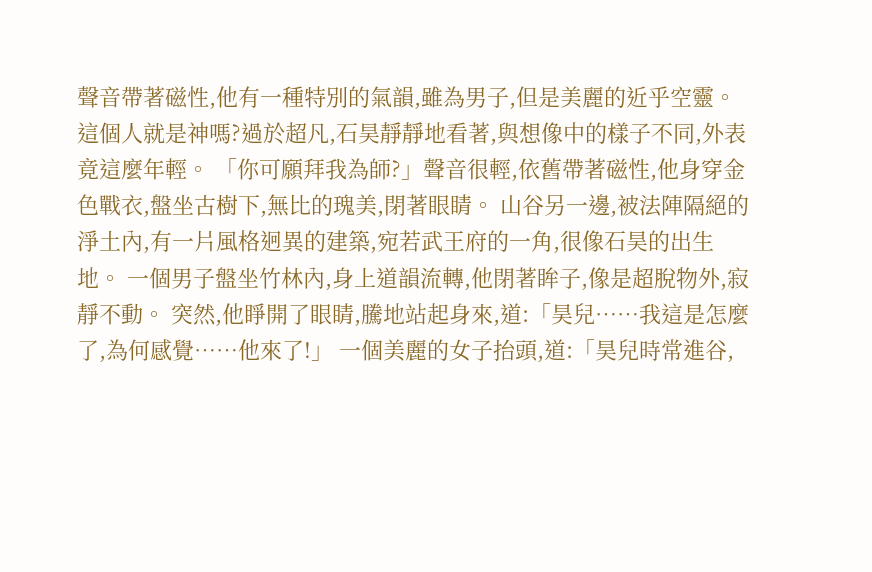聲音帶著磁性,他有一種特別的氣韻,雖為男子,但是美麗的近乎空靈。 這個人就是神嗎?過於超凡,石昊靜靜地看著,與想像中的樣子不同,外表竟這麼年輕。 「你可願拜我為師?」聲音很輕,依舊帶著磁性,他身穿金色戰衣,盤坐古樹下,無比的瑰美,閉著眼睛。 山谷另一邊,被法陣隔絕的淨土內,有一片風格迥異的建築,宛若武王府的一角,很像石昊的出生地。 一個男子盤坐竹林內,身上道韻流轉,他閉著眸子,像是超脫物外,寂靜不動。 突然,他睜開了眼睛,騰地站起身來,道:「昊兒……我這是怎麼了,為何感覺……他來了!」 一個美麗的女子抬頭,道:「昊兒時常進谷,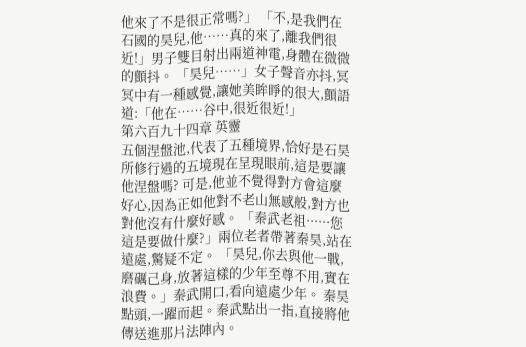他來了不是很正常嗎?」 「不,是我們在石國的昊兒,他……真的來了,離我們很近!」男子雙目射出兩道神電,身體在微微的顫抖。 「昊兒……」女子聲音亦抖,冥冥中有一種感覺,讓她美眸睜的很大,顫語道:「他在……谷中,很近很近!」
第六百九十四章 英靈
五個涅盤池,代表了五種境界,恰好是石昊所修行過的五境現在呈現眼前,這是要讓他涅盤嗎? 可是,他並不覺得對方會這麼好心,因為正如他對不老山無感般,對方也對他沒有什麼好感。 「秦武老祖······您這是要做什麼?」兩位老者帶著秦昊,站在遠處,驚疑不定。 「昊兒,你去與他一戰,磨礪己身,放著這樣的少年至尊不用,實在浪費。」秦武開口,看向遠處少年。 秦昊點頭,一躍而起。秦武點出一指,直接將他傳送進那片法陣內。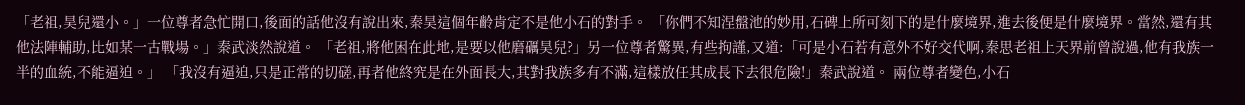「老祖,昊兒還小。」一位尊者急忙開口,後面的話他沒有說出來,秦昊這個年齡肯定不是他小石的對手。 「你們不知涅盤池的妙用,石碑上所可刻下的是什麼境界,進去後便是什麼境界。當然,還有其他法陣輔助,比如某一古戰場。」秦武淡然說道。 「老祖,將他困在此地,是要以他磨礪昊兒?」另一位尊者驚異,有些拘謹,又道:「可是小石若有意外不好交代啊,秦思老祖上天界前曾說過,他有我族一半的血統,不能逼迫。」 「我沒有逼迫,只是正常的切磋,再者他終究是在外面長大,其對我族多有不滿,這樣放任其成長下去很危險!」秦武說道。 兩位尊者變色,小石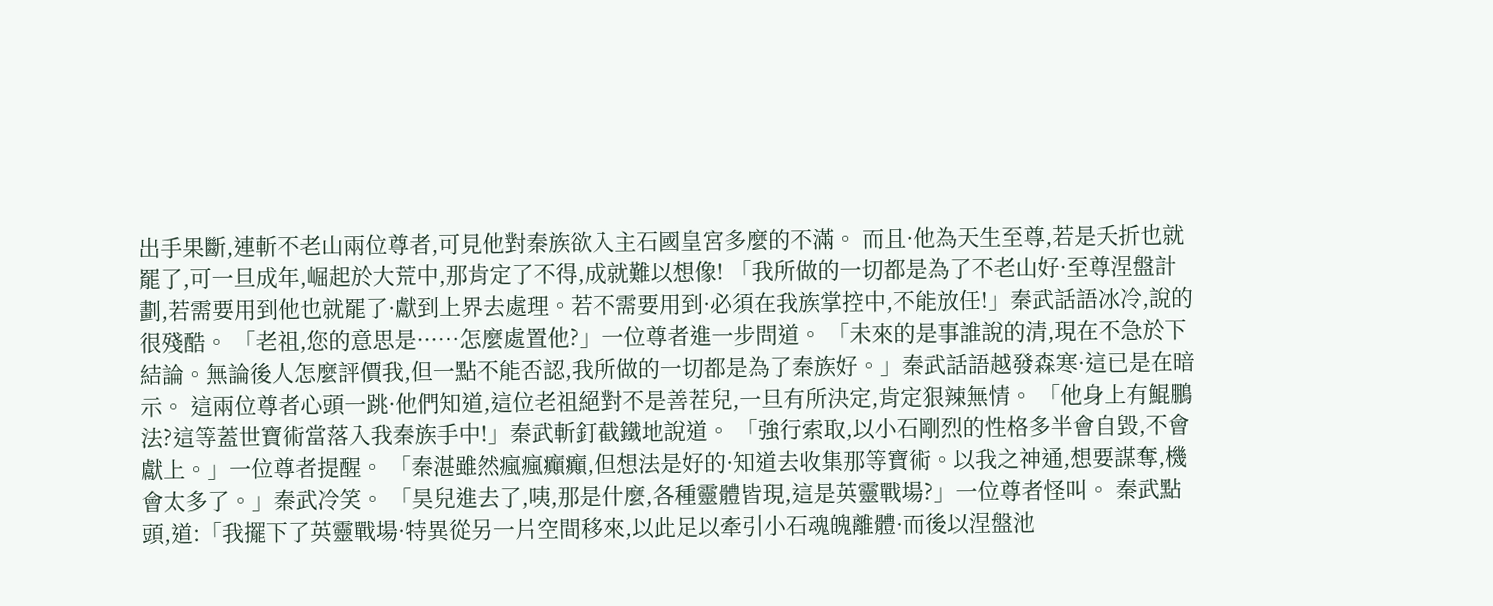出手果斷,連斬不老山兩位尊者,可見他對秦族欲入主石國皇宮多麼的不滿。 而且·他為天生至尊,若是夭折也就罷了,可一旦成年,崛起於大荒中,那肯定了不得,成就難以想像! 「我所做的一切都是為了不老山好·至尊涅盤計劃,若需要用到他也就罷了·獻到上界去處理。若不需要用到·必須在我族掌控中,不能放任!」秦武話語冰冷,說的很殘酷。 「老祖,您的意思是···…怎麼處置他?」一位尊者進一步問道。 「未來的是事誰說的清,現在不急於下結論。無論後人怎麼評價我,但一點不能否認,我所做的一切都是為了秦族好。」秦武話語越發森寒·這已是在暗示。 這兩位尊者心頭一跳·他們知道,這位老祖絕對不是善茬兒,一旦有所決定,肯定狠辣無情。 「他身上有鯤鵬法?這等蓋世寶術當落入我秦族手中!」秦武斬釘截鐵地說道。 「強行索取,以小石剛烈的性格多半會自毀,不會獻上。」一位尊者提醒。 「秦湛雖然瘋瘋癲癲,但想法是好的·知道去收集那等寶術。以我之神通,想要謀奪,機會太多了。」秦武冷笑。 「昊兒進去了,咦,那是什麼,各種靈體皆現,這是英靈戰場?」一位尊者怪叫。 秦武點頭,道:「我擺下了英靈戰場·特異從另一片空間移來,以此足以牽引小石魂魄離體·而後以涅盤池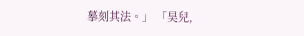摹刻其法。」 「昊兒,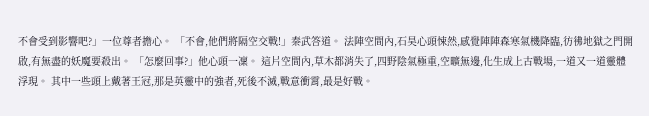不會受到影響吧?」一位尊者擔心。 「不會,他們將隔空交戰!」秦武答道。 法陣空間內,石昊心頭悚然,感覺陣陣森寒氣機降臨,彷彿地獄之門開啟,有無盡的妖魔要殺出。 「怎麼回事?」他心頭一凜。 這片空間內,草木都消失了,四野陰氣極重,空曠無邊,化生成上古戰場,一道又一道靈體浮現。 其中一些頭上戴著王冠,那是英靈中的強者,死後不滅,戰意衝霄,最是好戰。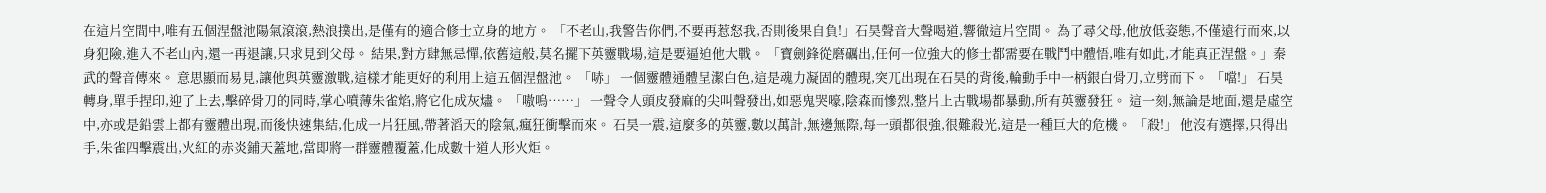在這片空間中,唯有五個涅盤池陽氣滾滾,熱浪撲出,是僅有的適合修士立身的地方。 「不老山,我警告你們,不要再惹怒我,否則後果自負!」石昊聲音大聲喝道,響徹這片空間。 為了尋父母,他放低姿態,不僅遠行而來,以身犯險,進入不老山內,還一再退讓,只求見到父母。 結果,對方肆無忌憚,依舊這般,莫名擺下英靈戰場,這是要逼迫他大戰。 「寶劍鋒從磨礪出,任何一位強大的修士都需要在戰鬥中體悟,唯有如此,才能真正涅盤。」秦武的聲音傳來。 意思顯而易見,讓他與英靈激戰,這樣才能更好的利用上這五個涅盤池。 「哧」 一個靈體通體呈潔白色,這是魂力凝固的體現,突兀出現在石昊的背後,輪動手中一柄銀白骨刀,立劈而下。 「噹!」 石昊轉身,單手捏印,迎了上去,擊碎骨刀的同時,掌心噴薄朱雀焰,將它化成灰燼。 「嗷嗚……」 一聲令人頭皮發麻的尖叫聲發出,如惡鬼哭嚎,陰森而慘烈,整片上古戰場都暴動,所有英靈發狂。 這一刻,無論是地面,還是虛空中,亦或是鉛雲上都有靈體出現,而後快速集結,化成一片狂風,帶著滔天的陰氣,瘋狂衝擊而來。 石昊一震,這麼多的英靈,數以萬計,無邊無際,每一頭都很強,很難殺光,這是一種巨大的危機。 「殺!」 他沒有選擇,只得出手,朱雀四擊震出,火紅的赤炎鋪天蓋地,當即將一群靈體覆蓋,化成數十道人形火炬。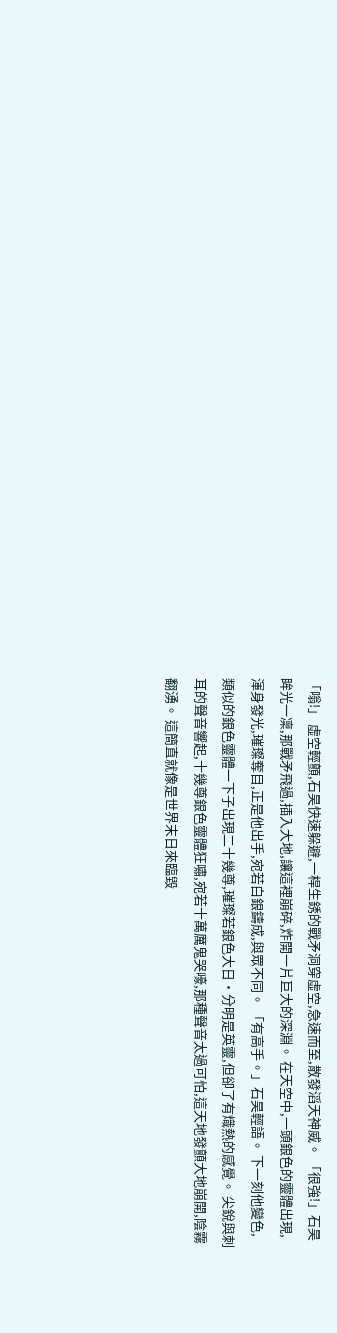「嗡!」 虛空輕顫,石昊快速躲避,一桿生銹的戰矛洞穿虛空,急速而至,散發滔天神威。 「很強!」石昊眸光一凜,那戰矛飛過,插入大地,讓這裡崩碎,炸開一片巨大的深淵。 在天空中,一頭銀色的靈體出現,渾身發光,璀璨奪目,正是他出手,宛若白銀鑄成,與眾不同。 「有高手。」石昊輕語。 下一刻他變色,類似的銀色靈體一下子出現二十幾尊,璀璨若銀色大日·分明是英靈,但卻了有熾熱的感覺。 尖銳與刺耳的聲音響起,十幾尊銀色靈體狂嘯,宛若十萬厲鬼哭嚎,那種聲音太過可怕,這天地發顫大地崩開,陰霧翻湧。 這簡直就像是世界末日來臨毀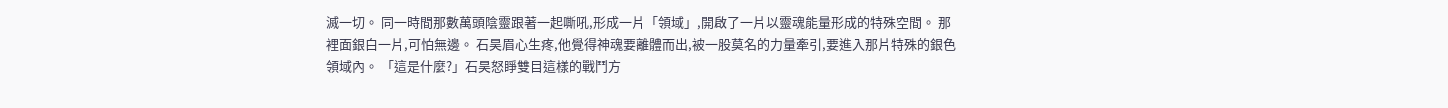滅一切。 同一時間那數萬頭陰靈跟著一起嘶吼,形成一片「領域」,開啟了一片以靈魂能量形成的特殊空間。 那裡面銀白一片,可怕無邊。 石昊眉心生疼,他覺得神魂要離體而出,被一股莫名的力量牽引,要進入那片特殊的銀色領域內。 「這是什麼?」石昊怒睜雙目這樣的戰鬥方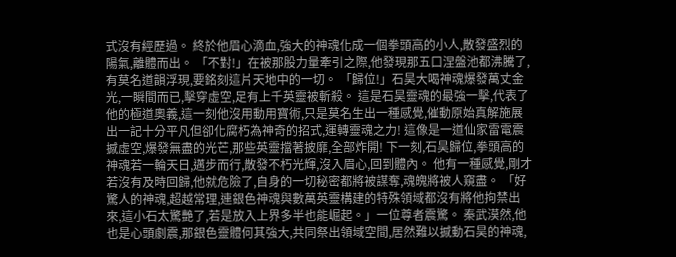式沒有經歷過。 終於他眉心滴血,強大的神魂化成一個拳頭高的小人,散發盛烈的陽氣,離體而出。 「不對!」在被那股力量牽引之際,他發現那五口涅盤池都沸騰了,有莫名道韻浮現,要銘刻這片天地中的一切。 「歸位!」石昊大喝神魂爆發萬丈金光,一瞬間而已,擊穿虛空,足有上千英靈被斬殺。 這是石昊靈魂的最強一擊,代表了他的極道奧義,這一刻他沒用動用寶術,只是莫名生出一種感覺,催動原始真解施展出一記十分平凡但卻化腐朽為神奇的招式,運轉靈魂之力! 這像是一道仙家雷電震撼虛空,爆發無盡的光芒,那些英靈擋著披靡,全部炸開! 下一刻,石昊歸位,拳頭高的神魂若一輪天日,邁步而行,散發不朽光輝,沒入眉心,回到體內。 他有一種感覺,剛才若沒有及時回歸,他就危險了,自身的一切秘密都將被謀奪,魂魄將被人窺盡。 「好驚人的神魂,超越常理,連銀色神魂與數萬英靈構建的特殊領域都沒有將他拘禁出來,這小石太驚艷了,若是放入上界多半也能崛起。」一位尊者震驚。 秦武漠然,他也是心頭劇震,那銀色靈體何其強大,共同祭出領域空間,居然難以撼動石昊的神魂,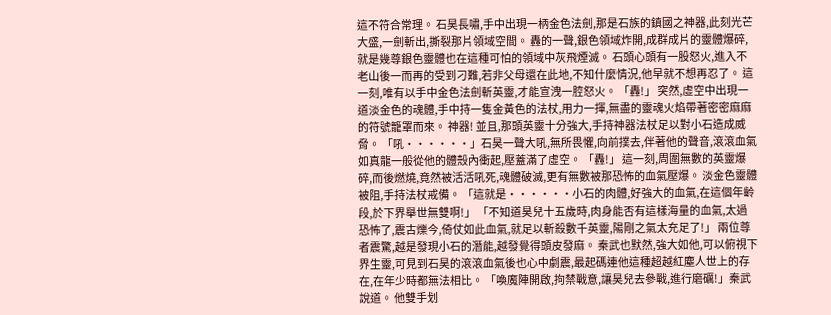這不符合常理。 石昊長嘯,手中出現一柄金色法劍,那是石族的鎮國之神器,此刻光芒大盛,一劍斬出,撕裂那片領域空間。 轟的一聲,銀色領域炸開,成群成片的靈體爆碎,就是幾尊銀色靈體也在這種可怕的領域中灰飛煙滅。 石頭心頭有一股怒火,進入不老山後一而再的受到刁難,若非父母還在此地,不知什麼情況,他早就不想再忍了。 這一刻,唯有以手中金色法劍斬英靈,才能宣洩一腔怒火。 「轟!」 突然,虛空中出現一道淡金色的魂體,手中持一隻金黃色的法杖,用力一揮,無盡的靈魂火焰帶著密密麻麻的符號籠罩而來。 神器! 並且,那頭英靈十分強大,手持神器法杖足以對小石造成威脅。 「吼······」石昊一聲大吼,無所畏懼,向前撲去,伴著他的聲音,滾滾血氣如真龍一般從他的體殼內衝起,壓蓋滿了虛空。 「轟!」 這一刻,周圍無數的英靈爆碎,而後燃燒,竟然被活活吼死,魂體破滅,更有無數被那恐怖的血氣壓爆。 淡金色靈體被阻,手持法杖戒備。 「這就是······小石的肉體,好強大的血氣,在這個年齡段,於下界舉世無雙啊!」 「不知道昊兒十五歲時,肉身能否有這樣海量的血氣,太過恐怖了,震古爍今,倚仗如此血氣,就足以斬殺數千英靈,陽剛之氣太充足了!」 兩位尊者震驚,越是發現小石的潛能,越發覺得頭皮發麻。 秦武也默然,強大如他,可以俯視下界生靈,可見到石昊的滾滾血氣後也心中劇震,最起碼連他這種超越紅塵人世上的存在,在年少時都無法相比。 「喚魔陣開啟,拘禁戰意,讓昊兒去參戰,進行磨礪!」秦武說道。 他雙手划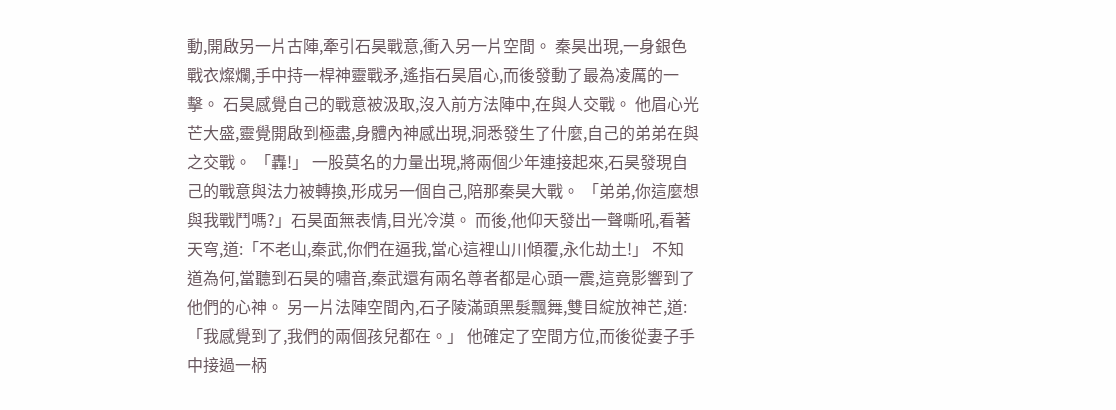動,開啟另一片古陣,牽引石昊戰意,衝入另一片空間。 秦昊出現,一身銀色戰衣燦爛,手中持一桿神靈戰矛,遙指石昊眉心,而後發動了最為凌厲的一擊。 石昊感覺自己的戰意被汲取,沒入前方法陣中,在與人交戰。 他眉心光芒大盛,靈覺開啟到極盡,身體內神感出現,洞悉發生了什麼,自己的弟弟在與之交戰。 「轟!」 一股莫名的力量出現,將兩個少年連接起來,石昊發現自己的戰意與法力被轉換,形成另一個自己,陪那秦昊大戰。 「弟弟,你這麼想與我戰鬥嗎?」石昊面無表情,目光冷漠。 而後,他仰天發出一聲嘶吼,看著天穹,道:「不老山,秦武,你們在逼我,當心這裡山川傾覆,永化劫土!」 不知道為何,當聽到石昊的嘯音,秦武還有兩名尊者都是心頭一震,這竟影響到了他們的心神。 另一片法陣空間內,石子陵滿頭黑髮飄舞,雙目綻放神芒,道:「我感覺到了,我們的兩個孩兒都在。」 他確定了空間方位,而後從妻子手中接過一柄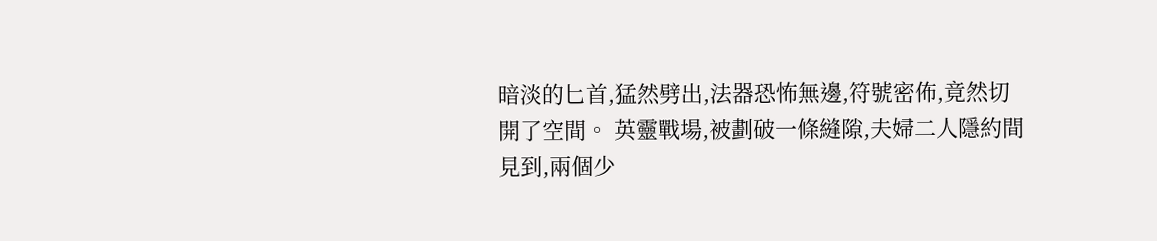暗淡的匕首,猛然劈出,法器恐怖無邊,符號密佈,竟然切開了空間。 英靈戰場,被劃破一條縫隙,夫婦二人隱約間見到,兩個少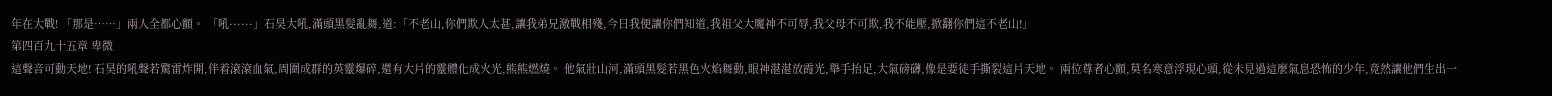年在大戰! 「那是……」兩人全都心顫。 「吼······」石昊大吼,滿頭黑髮亂舞,道:「不老山,你們欺人太甚,讓我弟兄激戰相殘,今日我便讓你們知道,我祖父大魔神不可辱,我父母不可欺,我不能壓,掀翻你們這不老山!」
第四百九十五章 卑微
這聲音可動天地! 石昊的吼聲若驚雷炸開,伴着滾滾血氣,周圍成群的英靈爆碎,還有大片的靈體化成火光,熊熊燃燒。 他氣壯山河,滿頭黑髮若黑色火焰舞動,眼神湛湛放霞光,舉手抬足,大氣磅礴,像是要徒手撕裂這片天地。 兩位尊者心顫,莫名寒意浮現心頭,從未見過這麼氣息恐怖的少年,竟然讓他們生出一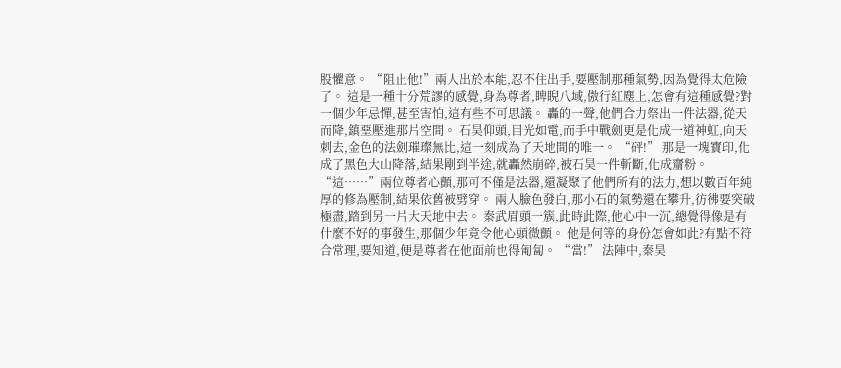股懼意。 “阻止他!”兩人出於本能,忍不住出手,要壓制那種氣勢,因為覺得太危險了。 這是一種十分荒謬的感覺,身為尊者,睥睨八域,傲行紅塵上,怎會有這種感覺?對一個少年忌憚,甚至害怕,這有些不可思議。 轟的一聲,他們合力祭出一件法器,從天而降,鎮堊壓進那片空間。 石昊仰頭,目光如電,而手中戰劍更是化成一道神虹,向天刺去,金色的法劍璀璨無比,這一刻成為了天地間的唯一。 “砰!” 那是一塊寶印,化成了黑色大山降落,結果剛到半途,就轟然崩碎,被石昊一件斬斷,化成齏粉。 “這……”兩位尊者心顫,那可不僅是法器,還凝聚了他們所有的法力,想以數百年純厚的修為壓制,結果依舊被劈穿。 兩人臉色發白,那小石的氣勢還在攀升,彷彿要突破極盡,踏到另一片大天地中去。 秦武眉頭一簇,此時此際,他心中一沉,總覺得像是有什麼不好的事發生,那個少年竟令他心頭微顫。 他是何等的身份怎會如此?有點不符合常理,要知道,便是尊者在他面前也得匍匐。 “當!” 法陣中,秦昊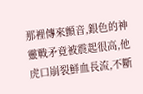那裡傳來顫音,銀色的神靈戰矛竟被震起很高,他虎口崩裂鮮血長流,不斷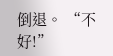倒退。 “不好!”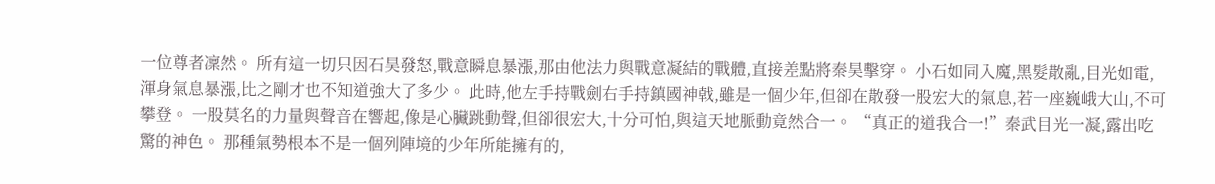一位尊者凜然。 所有這一切只因石昊發怒,戰意瞬息暴漲,那由他法力與戰意凝結的戰體,直接差點將秦昊擊穿。 小石如同入魔,黑髮散亂,目光如電,渾身氣息暴漲,比之剛才也不知道強大了多少。 此時,他左手持戰劍右手持鎮國神戟,雖是一個少年,但卻在散發一股宏大的氣息,若一座巍峨大山,不可攀登。 一股莫名的力量與聲音在響起,像是心臟跳動聲,但卻很宏大,十分可怕,與這天地脈動竟然合一。 “真正的道我合一!”秦武目光一凝,露出吃驚的神色。 那種氣勢根本不是一個列陣境的少年所能擁有的,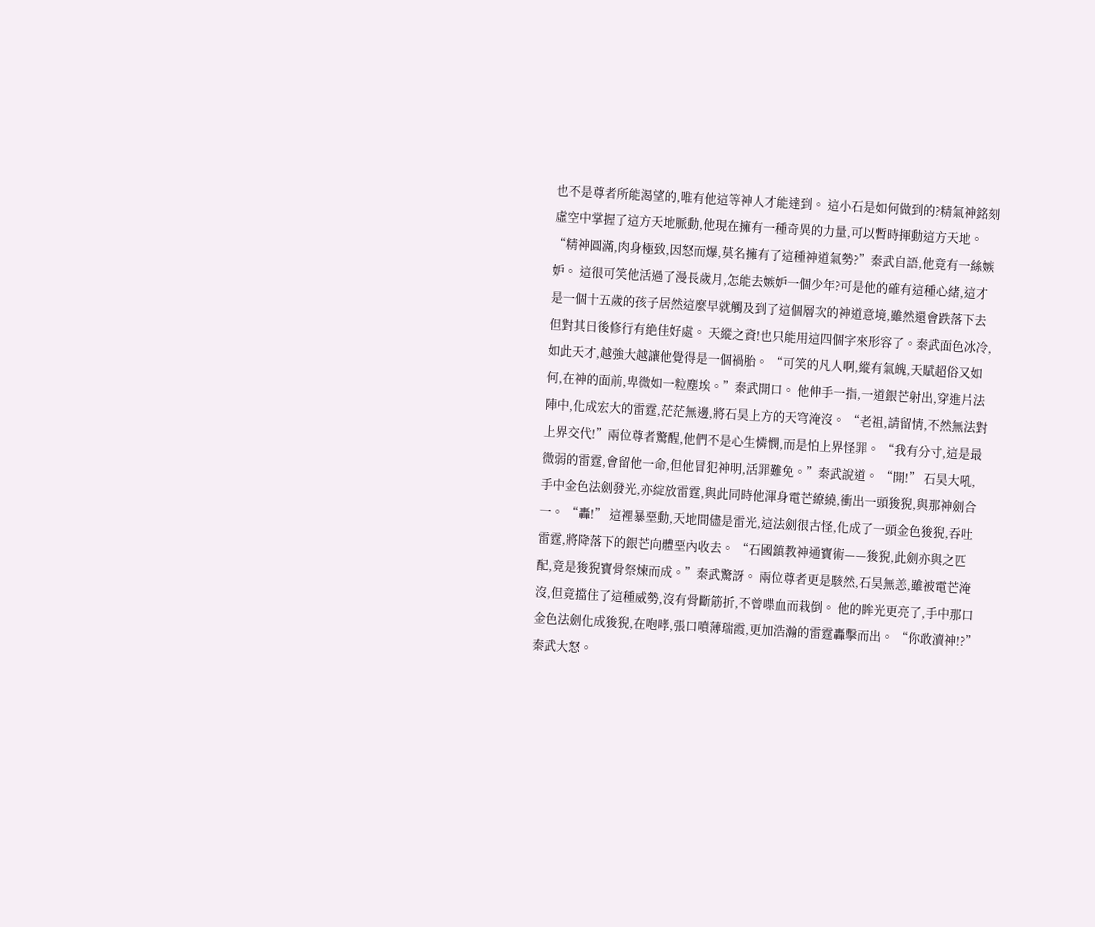也不是尊者所能渴望的,唯有他這等神人才能達到。 這小石是如何做到的?精氣神銘刻虛空中掌握了這方天地脈動,他現在擁有一種奇異的力量,可以暫時揮動這方天地。 “精神圓滿,肉身極致,因怒而爆,莫名擁有了這種神道氣勢?”秦武自語,他竟有一絲嫉妒。 這很可笑他活過了漫長歲月,怎能去嫉妒一個少年?可是他的確有這種心緒,這才是一個十五歲的孩子居然這麼早就觸及到了這個層次的神道意境,雖然還會跌落下去但對其日後修行有絶佳好處。 天縱之資!也只能用這四個字來形容了。秦武面色冰冷,如此天才,越強大越讓他覺得是一個禍胎。 “可笑的凡人啊,縱有氣魄,天賦超俗又如何,在神的面前,卑微如一粒塵埃。”秦武開口。 他伸手一指,一道銀芒射出,穿進片法陣中,化成宏大的雷霆,茫茫無邊,將石昊上方的天穹淹沒。 “老祖,請留情,不然無法對上界交代!”兩位尊者驚醒,他們不是心生憐憫,而是怕上界怪罪。 “我有分寸,這是最微弱的雷霆,會留他一命,但他冒犯神明,活罪難免。”秦武說道。 “開!” 石昊大吼,手中金色法劍發光,亦綻放雷霆,與此同時他渾身電芒繚繞,衝出一頭狻猊,與那神劍合一。 “轟!” 這裡暴堊動,天地間儘是雷光,這法劍很古怪,化成了一頭金色狻猊,吞吐雷霆,將降落下的銀芒向體堊內收去。 “石國鎮教神通寶術——狻猊,此劍亦與之匹配,竟是狻猊寶骨祭煉而成。”秦武驚訝。 兩位尊者更是駭然,石昊無恙,雖被電芒淹沒,但竟擋住了這種威勢,沒有骨斷筋折,不曾喋血而栽倒。 他的眸光更亮了,手中那口金色法劍化成狻猊,在咆哮,張口噴薄瑞霞,更加浩瀚的雷霆轟擊而出。 “你敢瀆神!?”秦武大怒。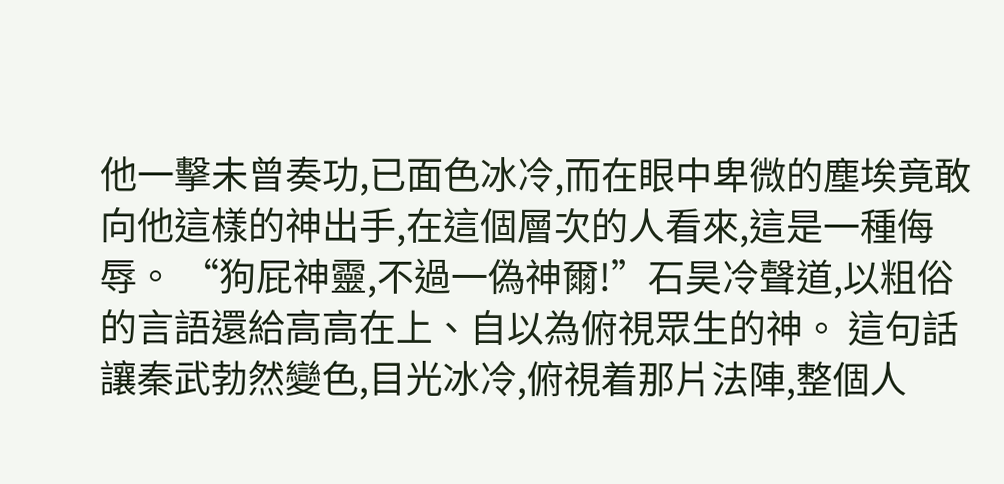他一擊未曾奏功,已面色冰冷,而在眼中卑微的塵埃竟敢向他這樣的神出手,在這個層次的人看來,這是一種侮辱。 “狗屁神靈,不過一偽神爾!”石昊冷聲道,以粗俗的言語還給高高在上、自以為俯視眾生的神。 這句話讓秦武勃然變色,目光冰冷,俯視着那片法陣,整個人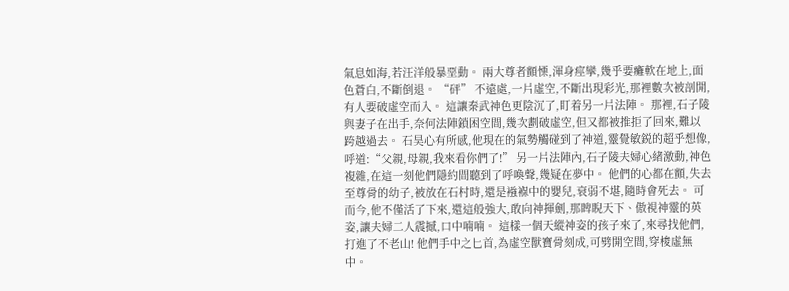氣息如海,若汪洋般暴堊動。 兩大尊者顫慄,渾身痙攣,幾乎要癱軟在地上,面色蒼白,不斷倒退。 “砰” 不遠處,一片虛空,不斷出現彩光,那裡數次被剖開,有人要破虛空而入。 這讓秦武神色更陰沉了,盯着另一片法陣。 那裡,石子陵與妻子在出手,奈何法陣鎖困空間,幾次劃破虛空,但又都被推拒了回來,難以跨越過去。 石昊心有所感,他現在的氣勢觸碰到了神道,靈覺敏鋭的超乎想像,呼道:“父親,母親,我來看你們了!” 另一片法陣內,石子陵夫婦心緒激動,神色複雜,在這一刻他們隱約間聽到了呼喚聲,幾疑在夢中。 他們的心都在顫,失去至尊骨的幼子,被放在石村時,還是襁褓中的嬰兒,衰弱不堪,隨時會死去。 可而今,他不僅活了下來,還這般強大,敢向神揮劍,那睥睨天下、傲視神靈的英姿,讓夫婦二人震撼,口中喃喃。 這樣一個天縱神姿的孩子來了,來尋找他們,打進了不老山! 他們手中之匕首,為虛空獸寶骨刻成,可劈開空間,穿梭虛無中。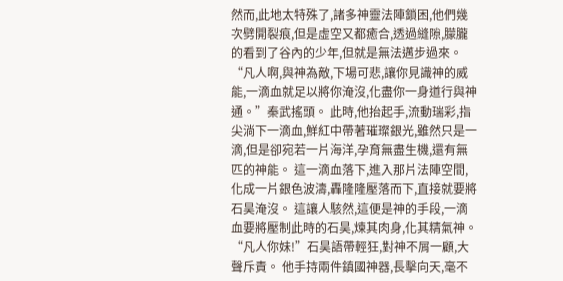然而,此地太特殊了,諸多神靈法陣鎖困,他們幾次劈開裂痕,但是虛空又都癒合,透過縫隙,朦朧的看到了谷內的少年,但就是無法邁步過來。 “凡人啊,與神為敵,下場可悲,讓你見識神的威能,一滴血就足以將你淹沒,化盡你一身道行與神通。”秦武搖頭。 此時,他抬起手,流動瑞彩,指尖淌下一滴血,鮮紅中帶著璀璨銀光,雖然只是一滴,但是卻宛若一片海洋,孕育無盡生機,還有無匹的神能。 這一滴血落下,進入那片法陣空間,化成一片銀色波濤,轟隆隆壓落而下,直接就要將石昊淹沒。 這讓人駭然,這便是神的手段,一滴血要將壓制此時的石昊,煉其肉身,化其精氣神。 “凡人你妹!”石昊語帶輕狂,對神不屑一顧,大聲斥責。 他手持兩件鎮國神器,長擊向天,毫不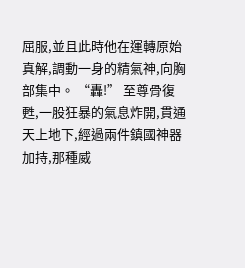屈服,並且此時他在運轉原始真解,調動一身的精氣神,向胸部集中。 “轟!” 至尊骨復甦,一股狂暴的氣息炸開,貫通天上地下,經過兩件鎮國神器加持,那種威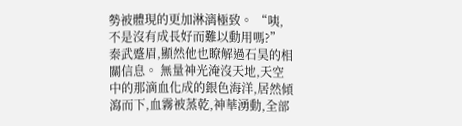勢被體現的更加淋漓極致。 “咦,不是沒有成長好而難以動用嗎?”秦武蹙眉,顯然他也瞭解過石昊的相關信息。 無量神光淹沒天地,天空中的那滴血化成的銀色海洋,居然傾瀉而下,血霧被蒸乾,神華湧動,全部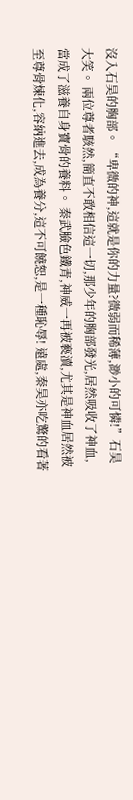沒入石昊的胸部。 “卑微的神,這就是你的力量?微弱而稀薄,渺小的可憐!”石昊大笑。 兩位尊者駭然,簡直不敢相信這一切,那少年的胸部發光,居然吸收了神血,當成了滋養自身寶骨的養料。 秦武臉色鐵青,神威一再被褻瀆,尤其是神血居然被至尊骨煉化,容納進去,成為養分,這不可饒恕,是一種恥辱! 遠處,秦昊亦吃驚的看著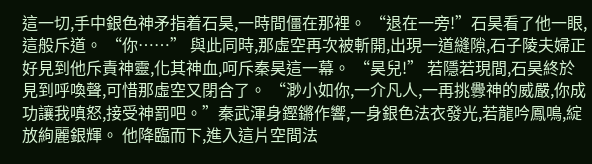這一切,手中銀色神矛指着石昊,一時間僵在那裡。 “退在一旁!”石昊看了他一眼,這般斥道。 “你……” 與此同時,那虛空再次被斬開,出現一道縫隙,石子陵夫婦正好見到他斥責神靈,化其神血,呵斥秦昊這一幕。 “昊兒!” 若隱若現間,石昊終於見到呼喚聲,可惜那虛空又閉合了。 “渺小如你,一介凡人,一再挑釁神的威嚴,你成功讓我嗔怒,接受神罰吧。”秦武渾身鏗鏘作響,一身銀色法衣發光,若龍吟鳳鳴,綻放絢麗銀輝。 他降臨而下,進入這片空間法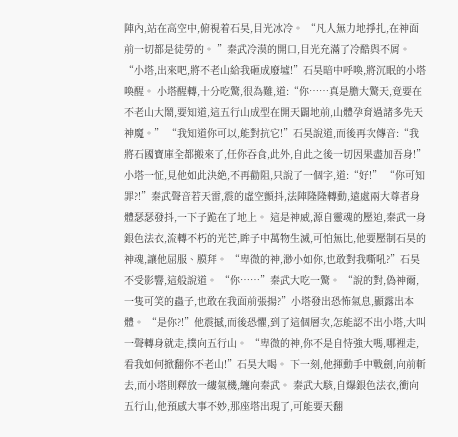陣內,站在高空中,俯視着石昊,目光冰冷。 “凡人無力地掙扎,在神面前一切都是徒勞的。 ”秦武冷漠的開口,目光充滿了冷酷與不屑。 “小塔,出來吧,將不老山給我砸成廢墟!”石昊暗中呼喚,將沉眠的小塔喚醒。 小塔醒轉,十分吃驚,很為難,道:“你……真是膽大驚天,竟要在不老山大鬧,要知道,這五行山成型在開天闢地前,山體孕育過諸多先天神魔。” “我知道你可以,能對抗它!”石昊說道,而後再次傳音:“我將石國寶庫全都搬來了,任你吞食,此外,自此之後一切因果盡加吾身!” 小塔一怔,見他如此決絶,不再勸阻,只說了一個字,道:“好!” “你可知罪?!”秦武聲音若天雷,震的虛空顫抖,法陣隆隆轉動,遠處兩大尊者身體瑟瑟發抖,一下子跪在了地上。 這是神威,源自靈魂的壓迫,秦武一身銀色法衣,流轉不朽的光芒,眸子中萬物生滅,可怕無比,他要壓制石昊的神魂,讓他屈服、膜拜。 “卑微的神,渺小如你,也敢對我嘶吼?”石昊不受影響,這般說道。 “你……”秦武大吃一驚。 “說的對,偽神爾,一隻可笑的蟲子,也敢在我面前張揚?”小塔發出恐怖氣息,顯露出本體。 “是你?!”他震撼,而後恐懼,到了這個層次,怎能認不出小塔,大叫一聲轉身就走,撲向五行山。 “卑微的神,你不是自恃強大嗎,哪裡走,看我如何掀翻你不老山!”石昊大喝。 下一刻,他揮動手中戰劍,向前斬去,而小塔則釋放一縷氣機,纏向秦武。 秦武大駭,自爆銀色法衣,衝向五行山,他預感大事不妙,那座塔出現了,可能要天翻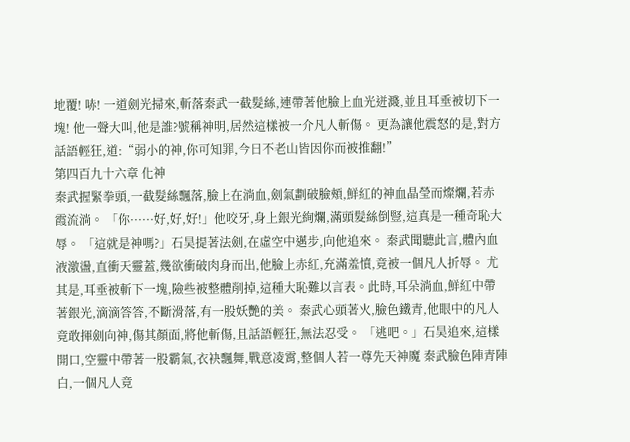地覆! 哧! 一道劍光掃來,斬落秦武一截髮絲,連帶著他臉上血光迸濺,並且耳垂被切下一塊! 他一聲大叫,他是誰?號稱神明,居然這樣被一介凡人斬傷。 更為讓他震怒的是,對方話語輕狂,道:“弱小的神,你可知罪,今日不老山皆因你而被推翻!”
第四百九十六章 化神
秦武握緊拳頭,一截髮絲飄落,臉上在淌血,劍氣劃破臉頰,鮮紅的神血晶瑩而燦爛,若赤霞流淌。 「你······好,好,好!」他咬牙,身上銀光絢爛,滿頭髮絲倒豎,這真是一種奇恥大辱。 「這就是神嗎?」石昊提著法劍,在虛空中邁步,向他追來。 秦武聞聽此言,體內血液激盪,直衝天靈蓋,幾欲衝破肉身而出,他臉上赤紅,充滿羞憤,竟被一個凡人折辱。 尤其是,耳垂被斬下一塊,險些被整體削掉,這種大恥難以言表。此時,耳朵淌血,鮮紅中帶著銀光,滴滴答答,不斷滑落,有一股妖艷的美。 秦武心頭著火,臉色鐵青,他眼中的凡人竟敢揮劍向神,傷其顏面,將他斬傷,且話語輕狂,無法忍受。 「逃吧。」石昊追來,這樣開口,空靈中帶著一股霸氣,衣袂飄舞,戰意凌霄,整個人若一尊先天神魔 秦武臉色陣青陣白,一個凡人竟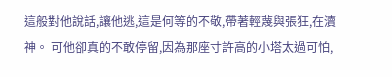這般對他說話,讓他逃,這是何等的不敬,帶著輕蔑與張狂,在瀆神。 可他卻真的不敢停留,因為那座寸許高的小塔太過可怕,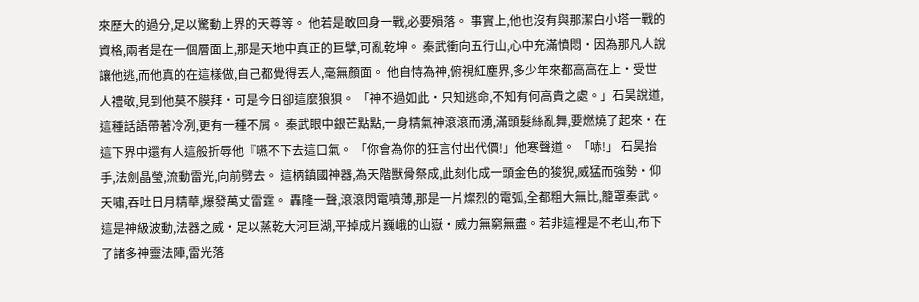來歷大的過分,足以驚動上界的天尊等。 他若是敢回身一戰,必要殞落。 事實上,他也沒有與那潔白小塔一戰的資格,兩者是在一個層面上,那是天地中真正的巨擘,可亂乾坤。 秦武衝向五行山,心中充滿憤悶·因為那凡人說讓他逃,而他真的在這樣做,自己都覺得丟人,毫無顏面。 他自恃為神,俯視紅塵界,多少年來都高高在上·受世人禮敬,見到他莫不膜拜·可是今日卻這麼狼狽。 「神不過如此·只知逃命,不知有何高貴之處。」石昊說道,這種話語帶著冷冽,更有一種不屑。 秦武眼中銀芒點點,一身精氣神滾滾而湧,滿頭髮絲亂舞,要燃燒了起來·在這下界中還有人這般折辱他『嚥不下去這口氣。 「你會為你的狂言付出代價!」他寒聲道。 「哧!」 石昊抬手,法劍晶瑩,流動雷光,向前劈去。 這柄鎮國神器,為天階獸骨祭成,此刻化成一頭金色的狻猊,威猛而強勢·仰天嘯,吞吐日月精華,爆發萬丈雷霆。 轟隆一聲,滾滾閃電噴薄,那是一片燦烈的電弧,全都粗大無比,籠罩秦武。 這是神級波動,法器之威·足以蒸乾大河巨湖,平掉成片巍峨的山嶽·威力無窮無盡。若非這裡是不老山,布下了諸多神靈法陣,雷光落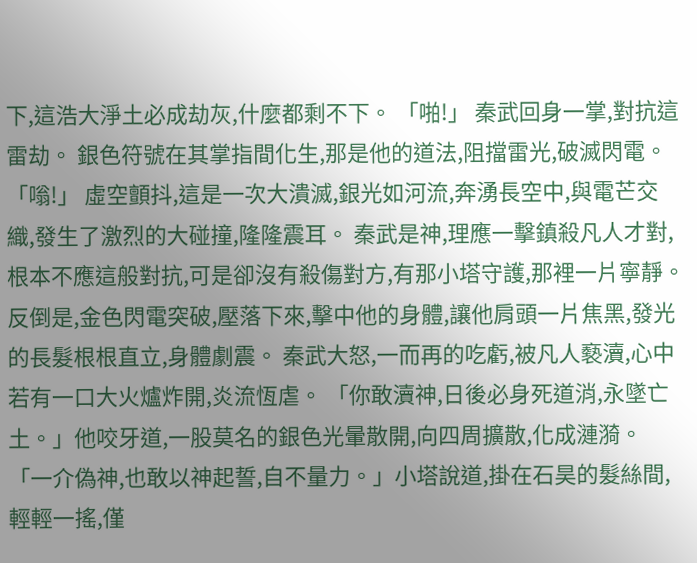下,這浩大淨土必成劫灰,什麼都剩不下。 「啪!」 秦武回身一掌,對抗這雷劫。 銀色符號在其掌指間化生,那是他的道法,阻擋雷光,破滅閃電。 「嗡!」 虛空顫抖,這是一次大潰滅,銀光如河流,奔湧長空中,與電芒交織,發生了激烈的大碰撞,隆隆震耳。 秦武是神,理應一擊鎮殺凡人才對,根本不應這般對抗,可是卻沒有殺傷對方,有那小塔守護,那裡一片寧靜。 反倒是,金色閃電突破,壓落下來,擊中他的身體,讓他肩頭一片焦黑,發光的長髮根根直立,身體劇震。 秦武大怒,一而再的吃虧,被凡人褻瀆,心中若有一口大火爐炸開,炎流恆虐。 「你敢瀆神,日後必身死道消,永墜亡土。」他咬牙道,一股莫名的銀色光暈散開,向四周擴散,化成漣漪。 「一介偽神,也敢以神起誓,自不量力。」小塔說道,掛在石昊的髮絲間,輕輕一搖,僅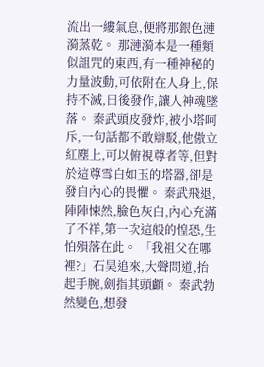流出一縷氣息,便將那銀色漣漪蒸乾。 那漣漪本是一種類似詛咒的東西,有一種神秘的力量波動,可依附在人身上,保持不滅,日後發作,讓人神魂墜落。 秦武頭皮發炸,被小塔呵斥,一句話都不敢辯駁,他傲立紅塵上,可以俯視尊者等,但對於這尊雪白如玉的塔器,卻是發自內心的畏懼。 秦武飛退,陣陣悚然,臉色灰白,內心充滿了不祥,第一次這般的惶恐,生怕殞落在此。 「我祖父在哪裡?」石昊追來,大聲問道,抬起手腕,劍指其頭顱。 秦武勃然變色,想發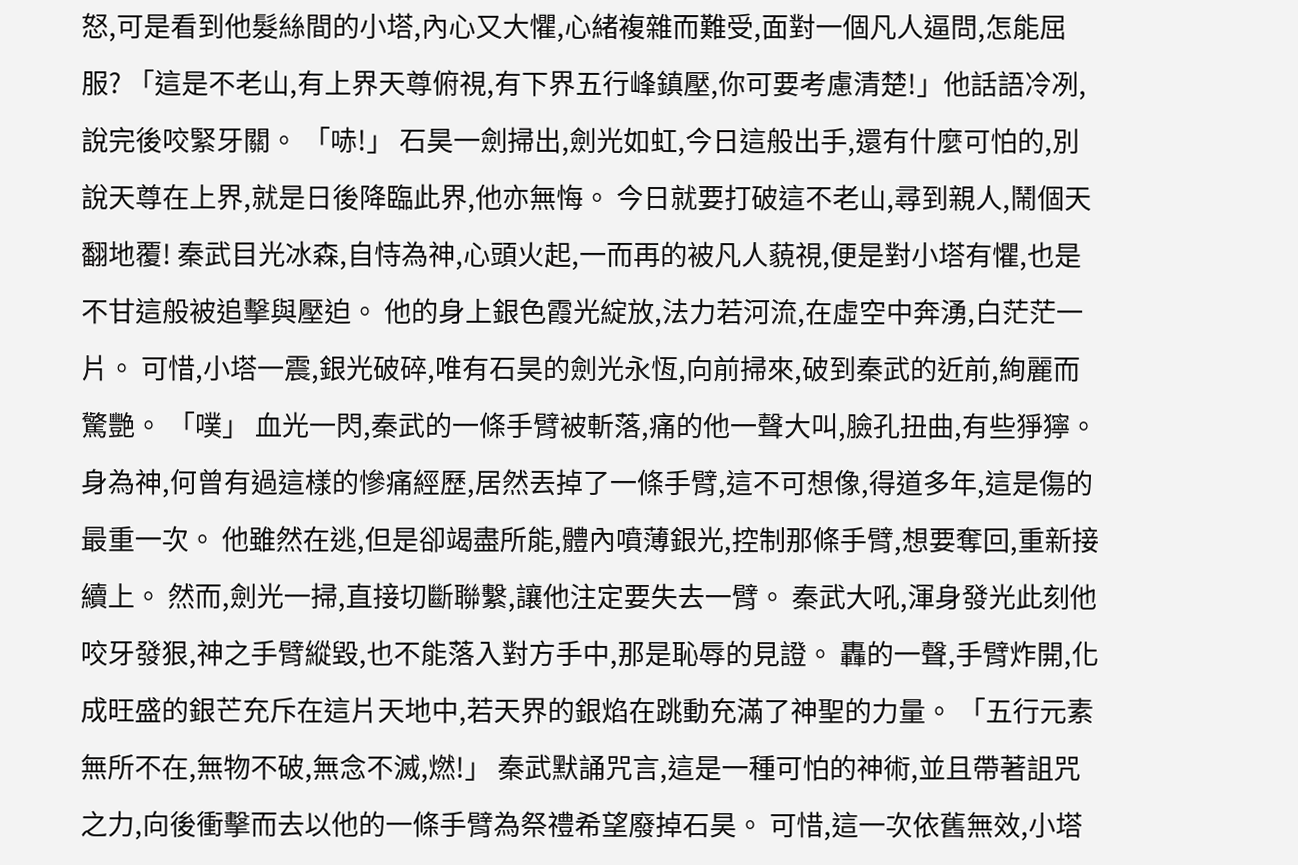怒,可是看到他髮絲間的小塔,內心又大懼,心緒複雜而難受,面對一個凡人逼問,怎能屈服? 「這是不老山,有上界天尊俯視,有下界五行峰鎮壓,你可要考慮清楚!」他話語冷冽,說完後咬緊牙關。 「哧!」 石昊一劍掃出,劍光如虹,今日這般出手,還有什麼可怕的,別說天尊在上界,就是日後降臨此界,他亦無悔。 今日就要打破這不老山,尋到親人,鬧個天翻地覆! 秦武目光冰森,自恃為神,心頭火起,一而再的被凡人藐視,便是對小塔有懼,也是不甘這般被追擊與壓迫。 他的身上銀色霞光綻放,法力若河流,在虛空中奔湧,白茫茫一片。 可惜,小塔一震,銀光破碎,唯有石昊的劍光永恆,向前掃來,破到秦武的近前,絢麗而驚艷。 「噗」 血光一閃,秦武的一條手臂被斬落,痛的他一聲大叫,臉孔扭曲,有些猙獰。 身為神,何曾有過這樣的慘痛經歷,居然丟掉了一條手臂,這不可想像,得道多年,這是傷的最重一次。 他雖然在逃,但是卻竭盡所能,體內噴薄銀光,控制那條手臂,想要奪回,重新接續上。 然而,劍光一掃,直接切斷聯繫,讓他注定要失去一臂。 秦武大吼,渾身發光此刻他咬牙發狠,神之手臂縱毀,也不能落入對方手中,那是恥辱的見證。 轟的一聲,手臂炸開,化成旺盛的銀芒充斥在這片天地中,若天界的銀焰在跳動充滿了神聖的力量。 「五行元素無所不在,無物不破,無念不滅,燃!」 秦武默誦咒言,這是一種可怕的神術,並且帶著詛咒之力,向後衝擊而去以他的一條手臂為祭禮希望廢掉石昊。 可惜,這一次依舊無效,小塔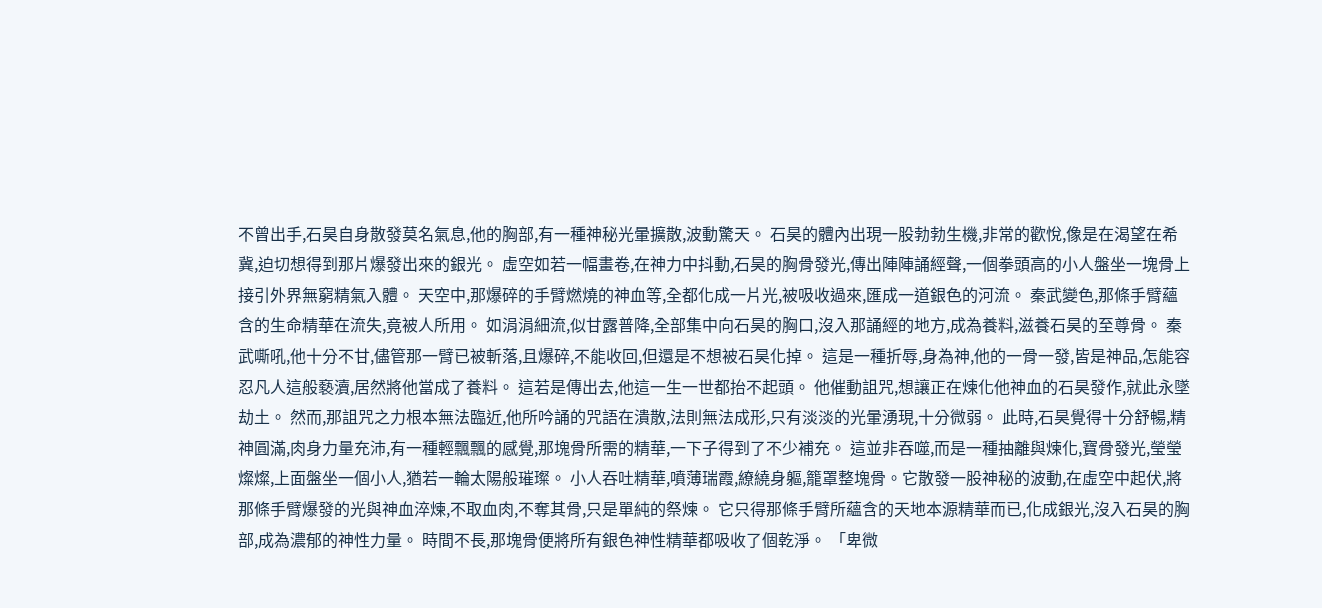不曾出手,石昊自身散發莫名氣息,他的胸部,有一種神秘光暈擴散,波動驚天。 石昊的體內出現一股勃勃生機,非常的歡悅,像是在渴望在希冀,迫切想得到那片爆發出來的銀光。 虛空如若一幅畫卷,在神力中抖動,石昊的胸骨發光,傳出陣陣誦經聲,一個拳頭高的小人盤坐一塊骨上接引外界無窮精氣入體。 天空中,那爆碎的手臂燃燒的神血等,全都化成一片光,被吸收過來,匯成一道銀色的河流。 秦武變色,那條手臂蘊含的生命精華在流失,竟被人所用。 如涓涓細流,似甘露普降,全部集中向石昊的胸口,沒入那誦經的地方,成為養料,滋養石昊的至尊骨。 秦武嘶吼,他十分不甘,儘管那一臂已被斬落,且爆碎,不能收回,但還是不想被石昊化掉。 這是一種折辱,身為神,他的一骨一發,皆是神品,怎能容忍凡人這般褻瀆,居然將他當成了養料。 這若是傳出去,他這一生一世都抬不起頭。 他催動詛咒,想讓正在煉化他神血的石昊發作,就此永墜劫土。 然而,那詛咒之力根本無法臨近,他所吟誦的咒語在潰散,法則無法成形,只有淡淡的光暈湧現,十分微弱。 此時,石昊覺得十分舒暢,精神圓滿,肉身力量充沛,有一種輕飄飄的感覺,那塊骨所需的精華,一下子得到了不少補充。 這並非吞噬,而是一種抽離與煉化,寶骨發光,瑩瑩燦燦,上面盤坐一個小人,猶若一輪太陽般璀璨。 小人吞吐精華,噴薄瑞霞,繚繞身軀,籠罩整塊骨。它散發一股神秘的波動,在虛空中起伏,將那條手臂爆發的光與神血淬煉,不取血肉,不奪其骨,只是單純的祭煉。 它只得那條手臂所蘊含的天地本源精華而已,化成銀光,沒入石昊的胸部,成為濃郁的神性力量。 時間不長,那塊骨便將所有銀色神性精華都吸收了個乾淨。 「卑微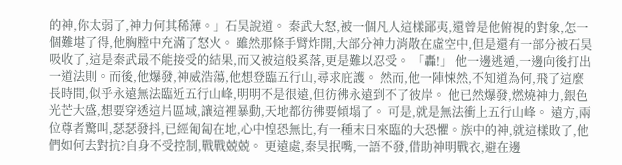的神,你太弱了,神力何其稀薄。」石昊說道。 秦武大怒,被一個凡人這樣鄙夷,還曾是他俯視的對象,怎一個難堪了得,他胸膛中充滿了怒火。 雖然那條手臂炸開,大部分神力消散在虛空中,但是還有一部分被石昊吸收了,這是秦武最不能接受的結果,而又被這般奚落,更是難以忍受。 「轟!」 他一邊逃遁,一邊向後打出一道法則。而後,他爆發,神威浩蕩,他想登臨五行山,尋求庇護。 然而,他一陣悚然,不知道為何,飛了這麼長時間,似乎永遠無法臨近五行山峰,明明不是很遠,但彷彿永遠到不了彼岸。 他已然爆發,燃燒神力,銀色光芒大盛,想要穿透這片區域,讓這裡暴動,天地都彷彿要傾塌了。 可是,就是無法衝上五行山峰。 遠方,兩位尊者驚叫,瑟瑟發抖,已經匍匐在地,心中惶恐無比,有一種末日來臨的大恐懼。族中的神,就這樣敗了,他們如何去對抗?自身不受控制,戰戰兢兢。 更遠處,秦昊抿嘴,一語不發,借助神明戰衣,避在邊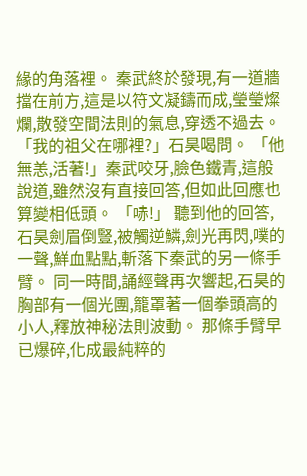緣的角落裡。 秦武終於發現,有一道牆擋在前方,這是以符文凝鑄而成,瑩瑩燦爛,散發空間法則的氣息,穿透不過去。 「我的祖父在哪裡?」石昊喝問。 「他無恙,活著!」秦武咬牙,臉色鐵青,這般說道,雖然沒有直接回答,但如此回應也算變相低頭。 「哧!」 聽到他的回答,石昊劍眉倒豎,被觸逆鱗,劍光再閃,噗的一聲,鮮血點點,斬落下秦武的另一條手臂。 同一時間,誦經聲再次響起,石昊的胸部有一個光團,籠罩著一個拳頭高的小人,釋放神秘法則波動。 那條手臂早已爆碎,化成最純粹的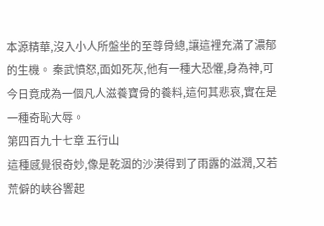本源精華,沒入小人所盤坐的至尊骨總,讓這裡充滿了濃郁的生機。 秦武憤怒,面如死灰,他有一種大恐懼,身為神,可今日竟成為一個凡人滋養寶骨的養料,這何其悲哀,實在是一種奇恥大辱。
第四百九十七章 五行山
這種感覺很奇妙,像是乾涸的沙漠得到了雨露的滋潤,又若荒僻的峽谷響起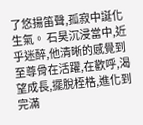了悠揚笛聲,孤寂中誕化生氣。 石昊沉浸當中,近乎迷醉,他清晰的感覺到至尊骨在活躍,在歡呼,渴望成長,擺脫桎梏,進化到完滿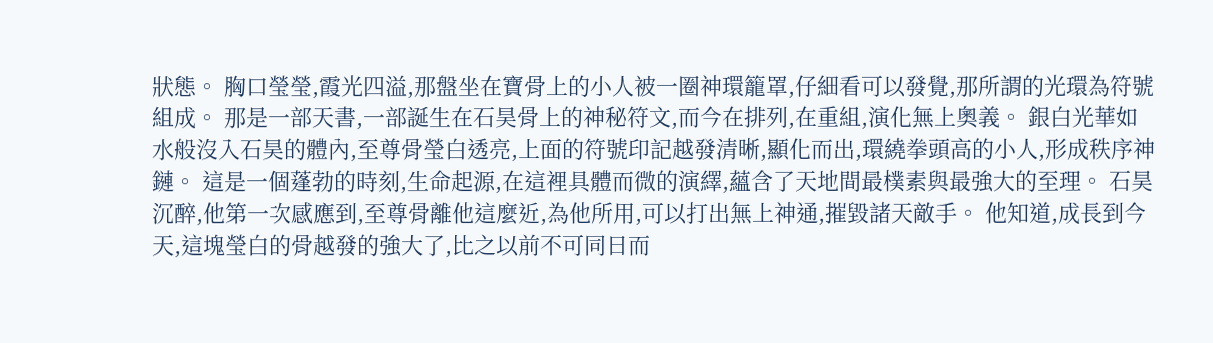狀態。 胸口瑩瑩,霞光四溢,那盤坐在寶骨上的小人被一圈神環籠罩,仔細看可以發覺,那所謂的光環為符號組成。 那是一部天書,一部誕生在石昊骨上的神秘符文,而今在排列,在重組,演化無上奧義。 銀白光華如水般沒入石昊的體內,至尊骨瑩白透亮,上面的符號印記越發清晰,顯化而出,環繞拳頭高的小人,形成秩序神鏈。 這是一個蓬勃的時刻,生命起源,在這裡具體而微的演繹,蘊含了天地間最樸素與最強大的至理。 石昊沉醉,他第一次感應到,至尊骨離他這麼近,為他所用,可以打出無上神通,摧毀諸天敵手。 他知道,成長到今天,這塊瑩白的骨越發的強大了,比之以前不可同日而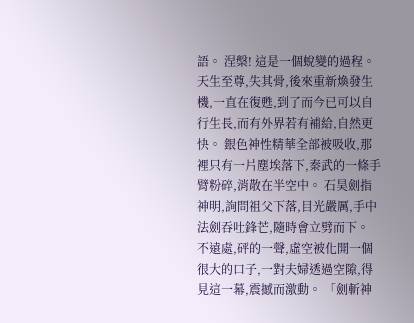語。 涅槃! 這是一個蛻變的過程。 天生至尊,失其骨,後來重新煥發生機,一直在復甦,到了而今已可以自行生長,而有外界若有補給,自然更快。 銀色神性精華全部被吸收,那裡只有一片塵埃落下,秦武的一條手臂粉碎,消散在半空中。 石昊劍指神明,詢問祖父下落,目光嚴厲,手中法劍吞吐鋒芒,隨時會立劈而下。 不遠處,砰的一聲,虛空被化開一個很大的口子,一對夫婦透過空隙,得見這一幕,震撼而激動。 「劍斬神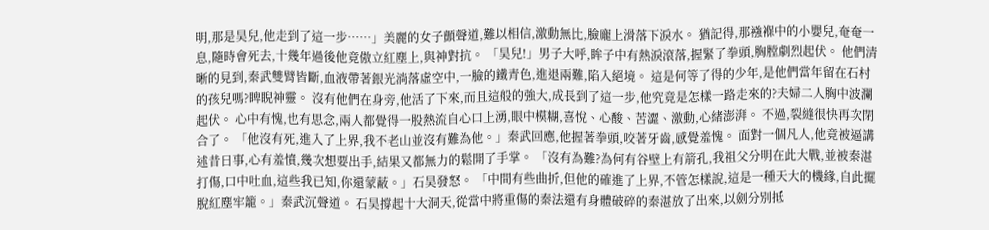明,那是昊兒,他走到了這一步……」美麗的女子顫聲道,難以相信,激動無比,臉龐上滑落下淚水。 猶記得,那襁褓中的小嬰兒,奄奄一息,隨時會死去,十幾年過後他竟傲立紅塵上,與神對抗。 「昊兒!」男子大呼,眸子中有熱淚滾落,握緊了拳頭,胸膛劇烈起伏。 他們清晰的見到,秦武雙臂皆斷,血液帶著銀光淌落虛空中,一臉的鐵青色,進退兩難,陷入絕境。 這是何等了得的少年,是他們當年留在石村的孩兒嗎?睥睨神靈。 沒有他們在身旁,他活了下來,而且這般的強大,成長到了這一步,他究竟是怎樣一路走來的?夫婦二人胸中波瀾起伏。 心中有愧,也有思念,兩人都覺得一股熱流自心口上湧,眼中模糊,喜悅、心酸、苦澀、激動,心緒澎湃。 不過,裂縫很快再次閉合了。 「他沒有死,進入了上界,我不老山並沒有難為他。」秦武回應,他握著拳頭,咬著牙齒,感覺羞愧。 面對一個凡人,他竟被逼講述昔日事,心有羞憤,幾次想要出手,結果又都無力的鬆開了手掌。 「沒有為難?為何有谷壁上有箭孔,我祖父分明在此大戰,並被秦湛打傷,口中吐血,這些我已知,你還蒙蔽。」石昊發怒。 「中間有些曲折,但他的確進了上界,不管怎樣說,這是一種天大的機緣,自此擺脫紅塵牢籠。」秦武沉聲道。 石昊撐起十大洞天,從當中將重傷的秦法還有身體破碎的秦湛放了出來,以劍分別抵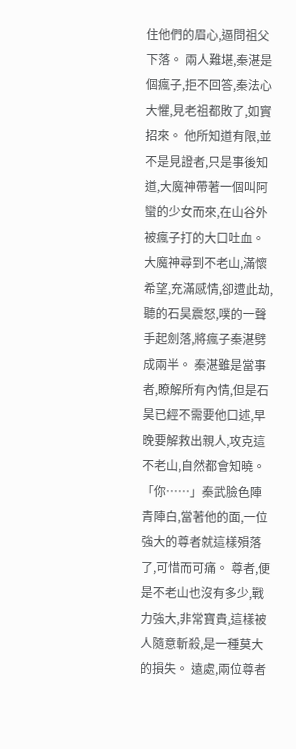住他們的眉心,逼問祖父下落。 兩人難堪,秦湛是個瘋子,拒不回答,秦法心大懼,見老祖都敗了,如實招來。 他所知道有限,並不是見證者,只是事後知道,大魔神帶著一個叫阿蠻的少女而來,在山谷外被瘋子打的大口吐血。 大魔神尋到不老山,滿懷希望,充滿感情,卻遭此劫,聽的石昊震怒,噗的一聲手起劍落,將瘋子秦湛劈成兩半。 秦湛雖是當事者,瞭解所有內情,但是石昊已經不需要他口述,早晚要解救出親人,攻克這不老山,自然都會知曉。 「你……」秦武臉色陣青陣白,當著他的面,一位強大的尊者就這樣殞落了,可惜而可痛。 尊者,便是不老山也沒有多少,戰力強大,非常寶貴,這樣被人隨意斬殺,是一種莫大的損失。 遠處,兩位尊者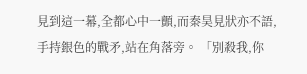見到這一幕,全都心中一顫,而秦昊見狀亦不語,手持銀色的戰矛,站在角落旁。 「別殺我,你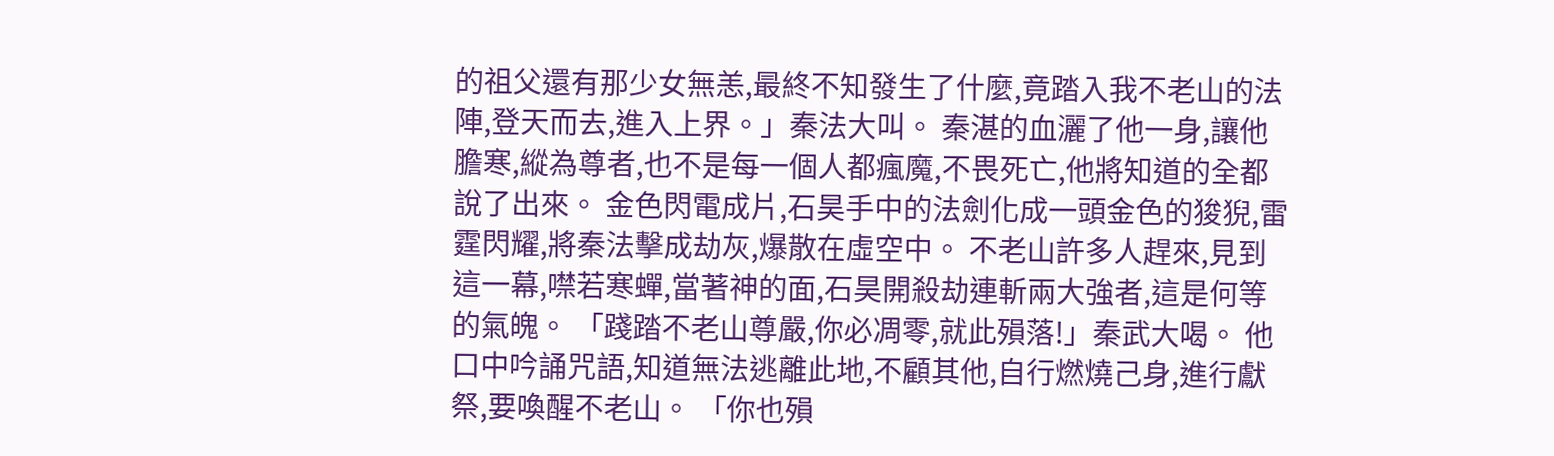的祖父還有那少女無恙,最終不知發生了什麼,竟踏入我不老山的法陣,登天而去,進入上界。」秦法大叫。 秦湛的血灑了他一身,讓他膽寒,縱為尊者,也不是每一個人都瘋魔,不畏死亡,他將知道的全都說了出來。 金色閃電成片,石昊手中的法劍化成一頭金色的狻猊,雷霆閃耀,將秦法擊成劫灰,爆散在虛空中。 不老山許多人趕來,見到這一幕,噤若寒蟬,當著神的面,石昊開殺劫連斬兩大強者,這是何等的氣魄。 「踐踏不老山尊嚴,你必凋零,就此殞落!」秦武大喝。 他口中吟誦咒語,知道無法逃離此地,不顧其他,自行燃燒己身,進行獻祭,要喚醒不老山。 「你也殞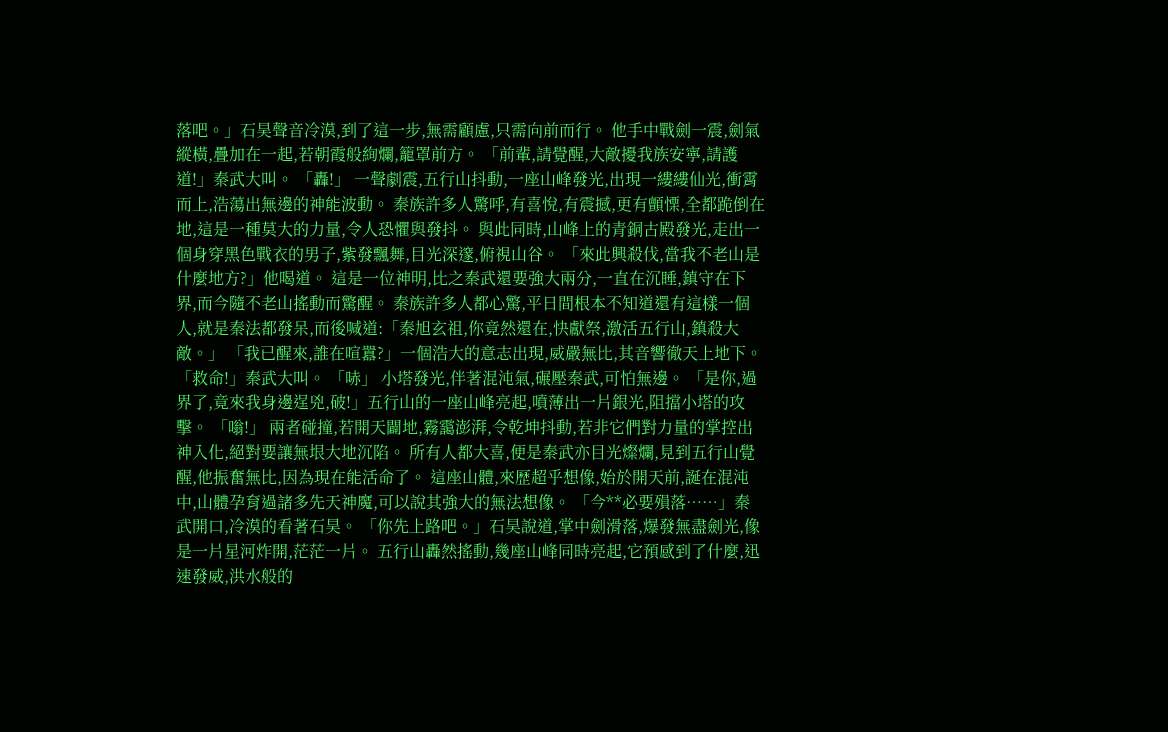落吧。」石昊聲音冷漠,到了這一步,無需顧慮,只需向前而行。 他手中戰劍一震,劍氣縱橫,疊加在一起,若朝霞般絢爛,籠罩前方。 「前輩,請覺醒,大敵擾我族安寧,請護道!」秦武大叫。 「轟!」 一聲劇震,五行山抖動,一座山峰發光,出現一縷縷仙光,衝霄而上,浩蕩出無邊的神能波動。 秦族許多人驚呼,有喜悅,有震撼,更有顫慄,全都跪倒在地,這是一種莫大的力量,令人恐懼與發抖。 與此同時,山峰上的青銅古殿發光,走出一個身穿黑色戰衣的男子,紫發飄舞,目光深邃,俯視山谷。 「來此興殺伐,當我不老山是什麼地方?」他喝道。 這是一位神明,比之秦武還要強大兩分,一直在沉睡,鎮守在下界,而今隨不老山搖動而驚醒。 秦族許多人都心驚,平日間根本不知道還有這樣一個人,就是秦法都發呆,而後喊道:「秦旭玄祖,你竟然還在,快獻祭,激活五行山,鎮殺大敵。」 「我已醒來,誰在喧囂?」一個浩大的意志出現,威嚴無比,其音響徹天上地下。 「救命!」秦武大叫。 「哧」 小塔發光,伴著混沌氣,碾壓秦武,可怕無邊。 「是你,過界了,竟來我身邊逞兇,破!」五行山的一座山峰亮起,噴薄出一片銀光,阻擋小塔的攻擊。 「嗡!」 兩者碰撞,若開天闢地,霧靄澎湃,令乾坤抖動,若非它們對力量的掌控出神入化,絕對要讓無垠大地沉陷。 所有人都大喜,便是秦武亦目光燦爛,見到五行山覺醒,他振奮無比,因為現在能活命了。 這座山體,來歷超乎想像,始於開天前,誕在混沌中,山體孕育過諸多先天神魔,可以說其強大的無法想像。 「今**必要殞落……」秦武開口,冷漠的看著石昊。 「你先上路吧。」石昊說道,掌中劍滑落,爆發無盡劍光,像是一片星河炸開,茫茫一片。 五行山轟然搖動,幾座山峰同時亮起,它預感到了什麼,迅速發威,洪水般的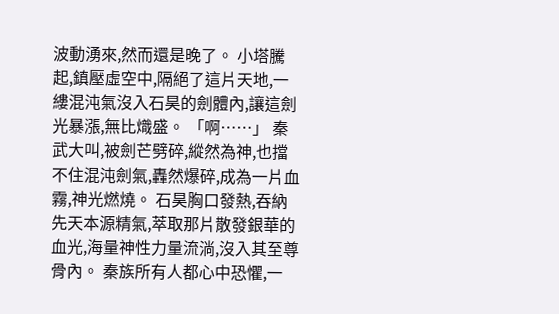波動湧來,然而還是晚了。 小塔騰起,鎮壓虛空中,隔絕了這片天地,一縷混沌氣沒入石昊的劍體內,讓這劍光暴漲,無比熾盛。 「啊……」 秦武大叫,被劍芒劈碎,縱然為神,也擋不住混沌劍氣,轟然爆碎,成為一片血霧,神光燃燒。 石昊胸口發熱,吞納先天本源精氣,萃取那片散發銀華的血光,海量神性力量流淌,沒入其至尊骨內。 秦族所有人都心中恐懼,一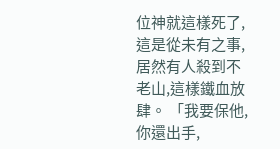位神就這樣死了,這是從未有之事,居然有人殺到不老山,這樣鐵血放肆。 「我要保他,你還出手,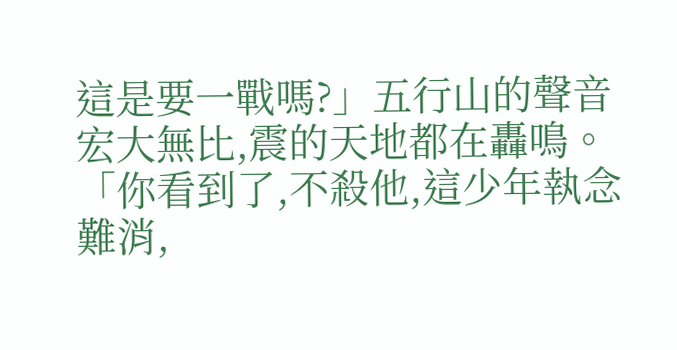這是要一戰嗎?」五行山的聲音宏大無比,震的天地都在轟鳴。 「你看到了,不殺他,這少年執念難消,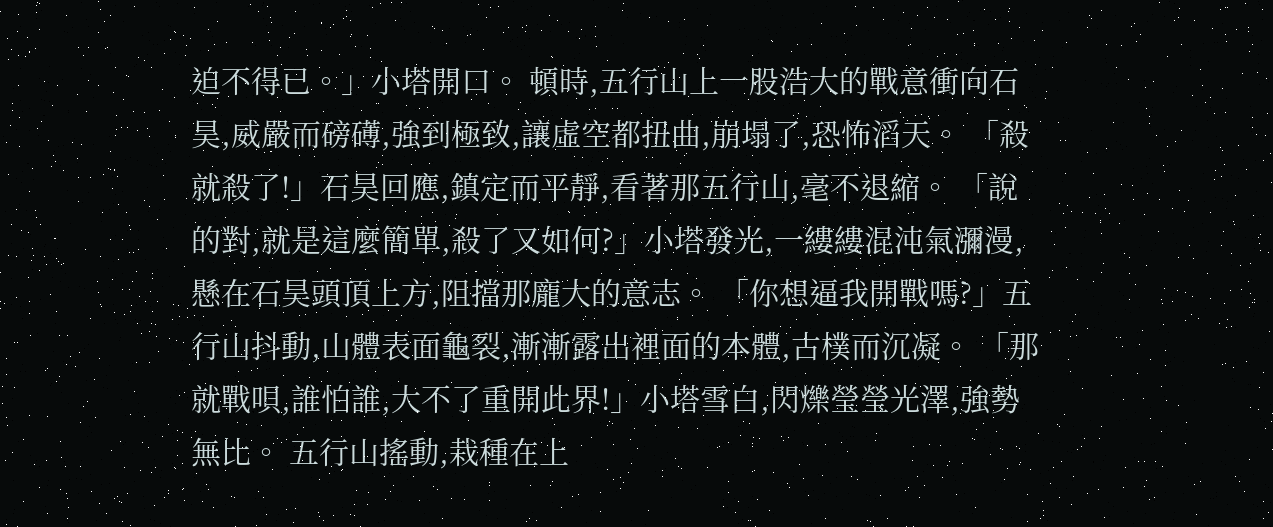迫不得已。」小塔開口。 頓時,五行山上一股浩大的戰意衝向石昊,威嚴而磅礡,強到極致,讓虛空都扭曲,崩塌了,恐怖滔天。 「殺就殺了!」石昊回應,鎮定而平靜,看著那五行山,毫不退縮。 「說的對,就是這麼簡單,殺了又如何?」小塔發光,一縷縷混沌氣瀰漫,懸在石昊頭頂上方,阻擋那龐大的意志。 「你想逼我開戰嗎?」五行山抖動,山體表面龜裂,漸漸露出裡面的本體,古樸而沉凝。 「那就戰唄,誰怕誰,大不了重開此界!」小塔雪白,閃爍瑩瑩光澤,強勢無比。 五行山搖動,栽種在上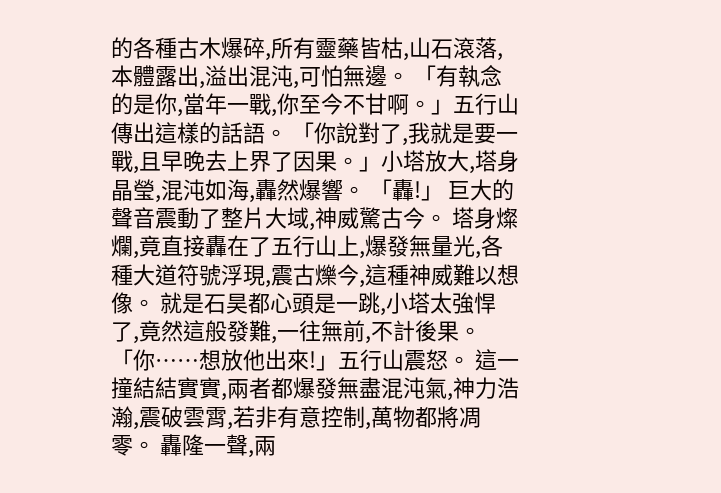的各種古木爆碎,所有靈藥皆枯,山石滾落,本體露出,溢出混沌,可怕無邊。 「有執念的是你,當年一戰,你至今不甘啊。」五行山傳出這樣的話語。 「你說對了,我就是要一戰,且早晚去上界了因果。」小塔放大,塔身晶瑩,混沌如海,轟然爆響。 「轟!」 巨大的聲音震動了整片大域,神威驚古今。 塔身燦爛,竟直接轟在了五行山上,爆發無量光,各種大道符號浮現,震古爍今,這種神威難以想像。 就是石昊都心頭是一跳,小塔太強悍了,竟然這般發難,一往無前,不計後果。 「你……想放他出來!」五行山震怒。 這一撞結結實實,兩者都爆發無盡混沌氣,神力浩瀚,震破雲霄,若非有意控制,萬物都將凋零。 轟隆一聲,兩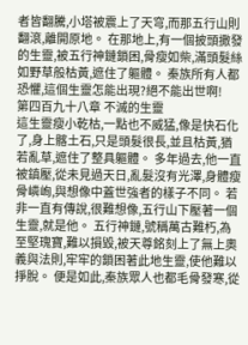者皆翻騰,小塔被震上了天穹,而那五行山則翻滾,離開原地。 在那地上,有一個披頭撒發的生靈,被五行神鏈鎖困,骨瘦如柴,滿頭髮絲如野草般枯黃,遮住了軀體。 秦族所有人都恐懼,這個生靈怎能出現?絕不能出世啊!
第四百九十八章 不滅的生靈
這生靈瘦小乾枯,一點也不威猛,像是快石化了,身上髂土石,只是頭髮很長,並且枯黃,猶若亂草,遮住了整具軀體。 多年過去,他一直被鎮壓,從未見過天日,亂髮沒有光澤,身體瘦骨嶙峋,與想像中蓋世強者的樣子不同。 若非一直有傳說,很難想像,五行山下壓著一個生靈,就是他。 五行神鏈,號稱萬古難朽,為至堅瑰寶,難以損毀,被天尊銘刻上了無上奧義與法則,牢牢的鎖困著此地生靈,使他難以掙脫。 便是如此,秦族眾人也都毛骨發寒,從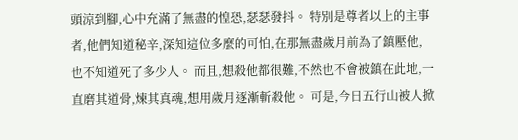頭涼到腳,心中充滿了無盡的惶恐,瑟瑟發抖。 特別是尊者以上的主事者,他們知道秘辛,深知這位多麼的可怕,在那無盡歲月前為了鎮壓他,也不知道死了多少人。 而且,想殺他都很難,不然也不會被鎮在此地,一直磨其道骨,煉其真魂,想用歲月逐漸斬殺他。 可是,今日五行山被人掀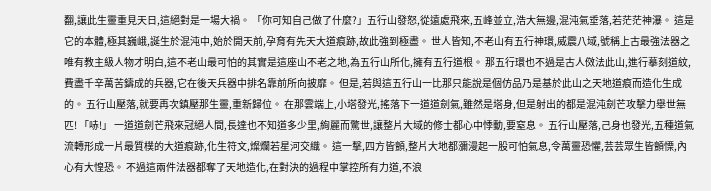翻,讓此生靈重見天日,這絕對是一場大禍。 「你可知自己做了什麼?」五行山發怒,從遠處飛來,五峰並立,浩大無邊,混沌氣垂落,若茫茫神瀑。 這是它的本體,極其巍峨,誕生於混沌中,始於開天前,孕育有先天大道痕跡,故此強到極盡。 世人皆知,不老山有五行神環,威震八域,號稱上古最強法器之 唯有教主級人物才明白,這不老山最可怕的其實是這座山不老之地,為五行山所化,擁有五行道根。 那五行環也不過是古人傚法此山,進行摹刻道紋,費盡千辛萬苦鑄成的兵器,它在後天兵器中排名靠前所向披靡。 但是,若與這五行山一比那只能說是個仿品乃是基於此山之天地道痕而造化生成的。 五行山壓落,就要再次鎮壓那生靈,重新歸位。 在那雲端上,小塔發光,搖落下一道道劍氣,雖然是塔身,但是射出的都是混沌劍芒攻擊力舉世無匹! 「哧!」 一道道劍芒飛來冠絕人間,長達也不知道多少里,絢麗而驚世,讓整片大域的修士都心中悸動,要窒息。 五行山壓落,己身也發光,五種道氣流轉形成一片最質樸的大道痕跡,化生符文,燦爛若星河交織。 這一擊,四方皆顫,整片大地都瀰漫起一股可怕氣息,令萬靈恐懼,芸芸眾生皆顫慄,內心有大惶恐。 不過這兩件法器都奪了天地造化,在對決的過程中掌控所有力道,不浪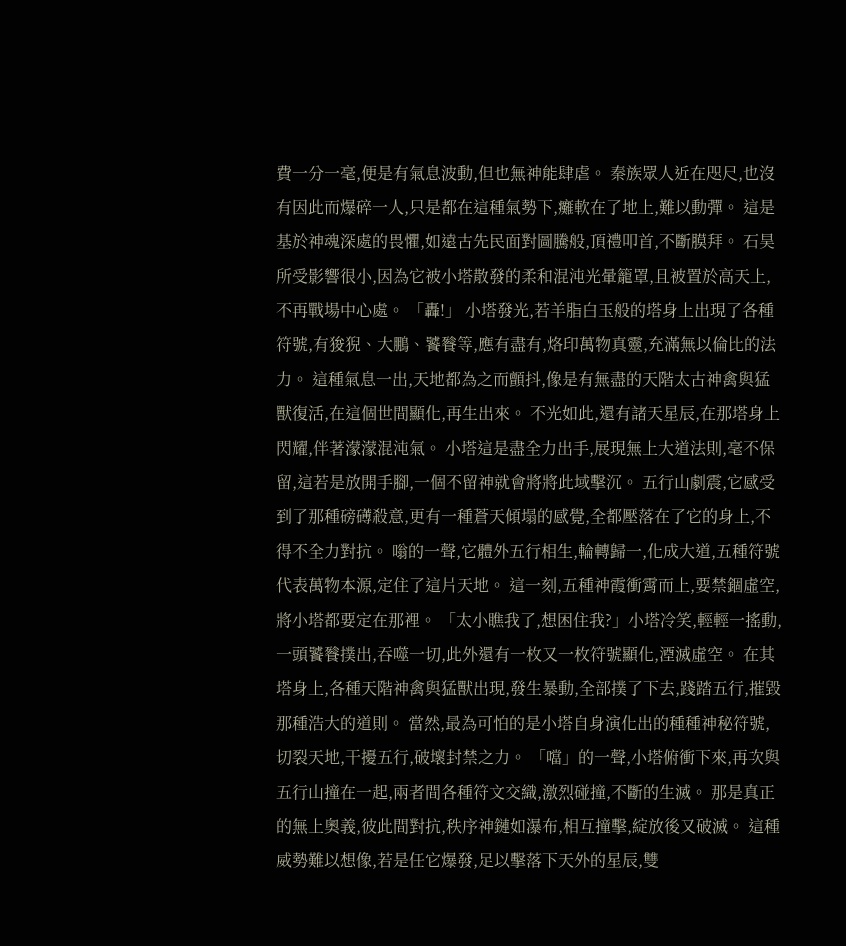費一分一毫,便是有氣息波動,但也無神能肆虐。 秦族眾人近在咫尺,也沒有因此而爆碎一人,只是都在這種氣勢下,癱軟在了地上,難以動彈。 這是基於神魂深處的畏懼,如遠古先民面對圖騰般,頂禮叩首,不斷膜拜。 石昊所受影響很小,因為它被小塔散發的柔和混沌光暈籠罩,且被置於高天上,不再戰場中心處。 「轟!」 小塔發光,若羊脂白玉般的塔身上出現了各種符號,有狻猊、大鵬、饕餮等,應有盡有,烙印萬物真靈,充滿無以倫比的法力。 這種氣息一出,天地都為之而顫抖,像是有無盡的天階太古神禽與猛獸復活,在這個世間顯化,再生出來。 不光如此,還有諸天星辰,在那塔身上閃耀,伴著濛濛混沌氣。 小塔這是盡全力出手,展現無上大道法則,毫不保留,這若是放開手腳,一個不留神就會將將此域擊沉。 五行山劇震,它感受到了那種磅礡殺意,更有一種蒼天傾塌的感覺,全都壓落在了它的身上,不得不全力對抗。 嗡的一聲,它體外五行相生,輪轉歸一,化成大道,五種符號代表萬物本源,定住了這片天地。 這一刻,五種神霞衝霄而上,要禁錮虛空,將小塔都要定在那裡。 「太小瞧我了,想困住我?」小塔冷笑,輕輕一搖動,一頭饕餮撲出,吞噬一切,此外還有一枚又一枚符號顯化,湮滅虛空。 在其塔身上,各種天階神禽與猛獸出現,發生暴動,全部撲了下去,踐踏五行,摧毀那種浩大的道則。 當然,最為可怕的是小塔自身演化出的種種神秘符號,切裂天地,干擾五行,破壞封禁之力。 「噹」的一聲,小塔俯衝下來,再次與五行山撞在一起,兩者間各種符文交織,激烈碰撞,不斷的生滅。 那是真正的無上奧義,彼此間對抗,秩序神鏈如瀑布,相互撞擊,綻放後又破滅。 這種威勢難以想像,若是任它爆發,足以擊落下天外的星辰,雙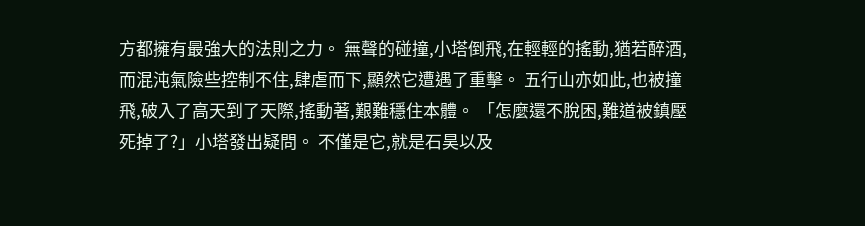方都擁有最強大的法則之力。 無聲的碰撞,小塔倒飛,在輕輕的搖動,猶若醉酒,而混沌氣險些控制不住,肆虐而下,顯然它遭遇了重擊。 五行山亦如此,也被撞飛,破入了高天到了天際,搖動著,艱難穩住本體。 「怎麼還不脫困,難道被鎮壓死掉了?」小塔發出疑問。 不僅是它,就是石昊以及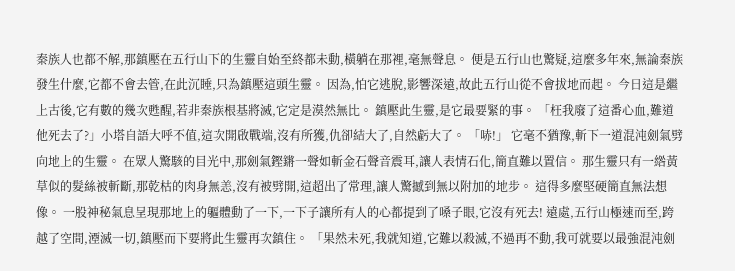秦族人也都不解,那鎮壓在五行山下的生靈自始至終都未動,橫躺在那裡,毫無聲息。 便是五行山也驚疑,這麼多年來,無論秦族發生什麼,它都不會去管,在此沉睡,只為鎮壓這頭生靈。 因為,怕它逃脫,影響深遠,故此五行山從不會拔地而起。 今日這是繼上古後,它有數的幾次甦醒,若非秦族根基將滅,它定是漠然無比。 鎮壓此生靈,是它最要緊的事。 「枉我廢了這番心血,難道他死去了?」小塔自語大呼不值,這次開啟戰端,沒有所獲,仇卻結大了,自然虧大了。 「哧!」 它毫不猶豫,斬下一道混沌劍氣劈向地上的生靈。 在眾人驚駭的目光中,那劍氣鏗鏘一聲如斬金石聲音震耳,讓人表情石化,簡直難以置信。 那生靈只有一綹黃草似的髮絲被斬斷,那乾枯的肉身無恙,沒有被劈開,這超出了常理,讓人驚撼到無以附加的地步。 這得多麼堅硬簡直無法想像。 一股神秘氣息呈現那地上的軀體動了一下,一下子讓所有人的心都提到了嗓子眼,它沒有死去! 遠處,五行山極速而至,跨越了空間,湮滅一切,鎮壓而下要將此生靈再次鎮住。 「果然未死,我就知道,它難以殺滅,不過再不動,我可就要以最強混沌劍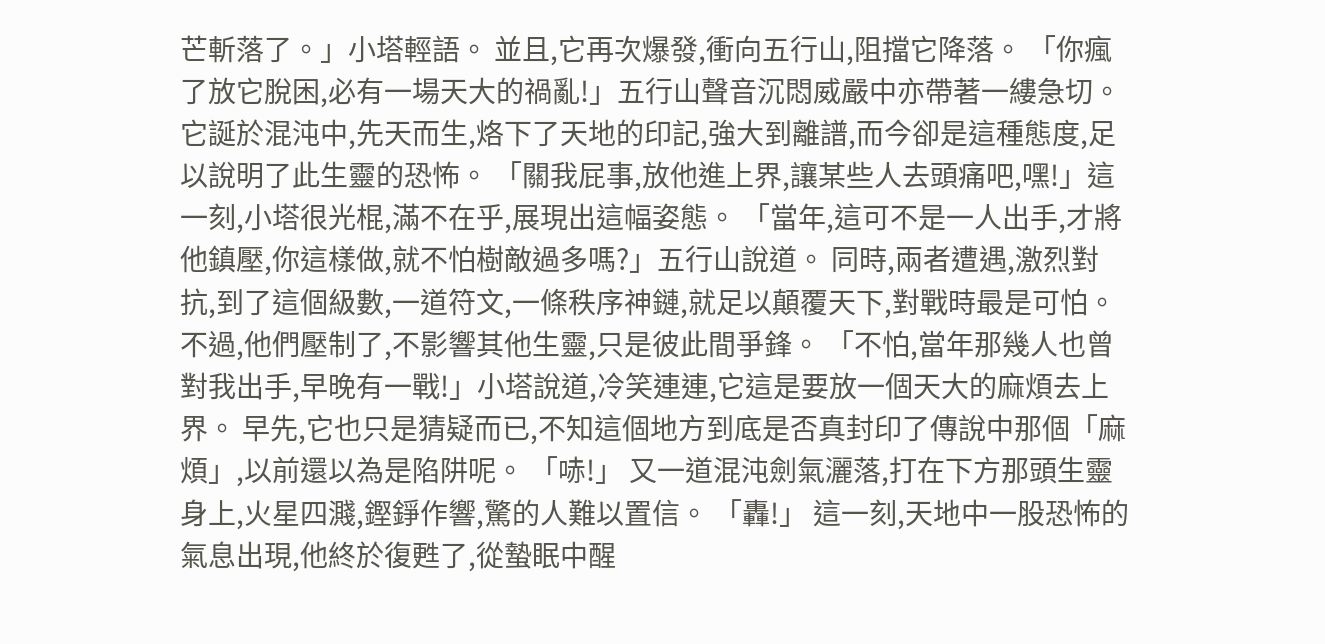芒斬落了。」小塔輕語。 並且,它再次爆發,衝向五行山,阻擋它降落。 「你瘋了放它脫困,必有一場天大的禍亂!」五行山聲音沉悶威嚴中亦帶著一縷急切。 它誕於混沌中,先天而生,烙下了天地的印記,強大到離譜,而今卻是這種態度,足以說明了此生靈的恐怖。 「關我屁事,放他進上界,讓某些人去頭痛吧,嘿!」這一刻,小塔很光棍,滿不在乎,展現出這幅姿態。 「當年,這可不是一人出手,才將他鎮壓,你這樣做,就不怕樹敵過多嗎?」五行山說道。 同時,兩者遭遇,激烈對抗,到了這個級數,一道符文,一條秩序神鏈,就足以顛覆天下,對戰時最是可怕。 不過,他們壓制了,不影響其他生靈,只是彼此間爭鋒。 「不怕,當年那幾人也曾對我出手,早晚有一戰!」小塔說道,冷笑連連,它這是要放一個天大的麻煩去上界。 早先,它也只是猜疑而已,不知這個地方到底是否真封印了傳說中那個「麻煩」,以前還以為是陷阱呢。 「哧!」 又一道混沌劍氣灑落,打在下方那頭生靈身上,火星四濺,鏗錚作響,驚的人難以置信。 「轟!」 這一刻,天地中一股恐怖的氣息出現,他終於復甦了,從蟄眠中醒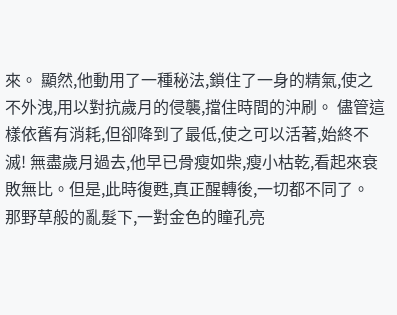來。 顯然,他動用了一種秘法,鎖住了一身的精氣,使之不外洩,用以對抗歲月的侵襲,擋住時間的沖刷。 儘管這樣依舊有消耗,但卻降到了最低,使之可以活著,始終不滅! 無盡歲月過去,他早已骨瘦如柴,瘦小枯乾,看起來衰敗無比。但是,此時復甦,真正醒轉後,一切都不同了。 那野草般的亂髮下,一對金色的瞳孔亮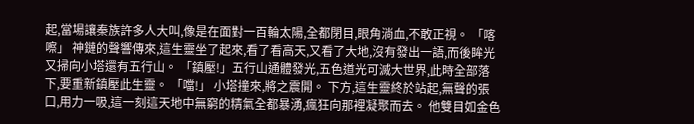起,當場讓秦族許多人大叫,像是在面對一百輪太陽,全都閉目,眼角淌血,不敢正視。 「喀嚓」 神鏈的聲響傳來,這生靈坐了起來,看了看高天,又看了大地,沒有發出一語,而後眸光又掃向小塔還有五行山。 「鎮壓!」五行山通體發光,五色道光可滅大世界,此時全部落下,要重新鎮壓此生靈。 「噹!」 小塔撞來,將之震開。 下方,這生靈終於站起,無聲的張口,用力一吸,這一刻這天地中無窮的精氣全都暴湧,瘋狂向那裡凝聚而去。 他雙目如金色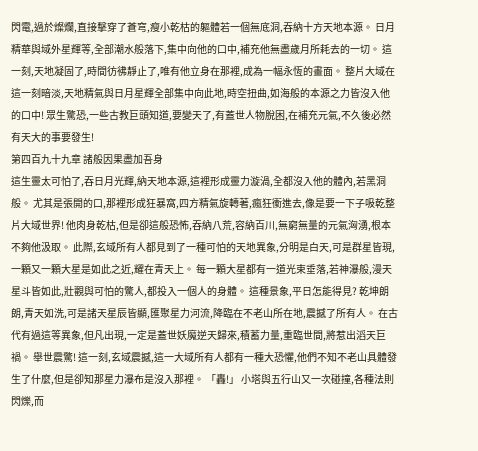閃電,過於燦爛,直接擊穿了蒼穹,瘦小乾枯的軀體若一個無底洞,吞納十方天地本源。 日月精華與域外星輝等,全部潮水般落下,集中向他的口中,補充他無盡歲月所耗去的一切。 這一刻,天地凝固了,時間彷彿靜止了,唯有他立身在那裡,成為一幅永恆的畫面。 整片大域在這一刻暗淡,天地精氣與日月星輝全部集中向此地,時空扭曲,如海般的本源之力皆沒入他的口中! 眾生驚恐,一些古教巨頭知道,要變天了,有蓋世人物脫困,在補充元氣,不久後必然有天大的事要發生!
第四百九十九章 諸般因果盡加吾身
這生靈太可怕了,吞日月光輝,納天地本源,這裡形成靈力漩渦,全都沒入他的體內,若黑洞般。 尤其是張開的口,那裡形成狂暴窩,四方精氣旋轉著,瘋狂衝進去,像是要一下子吸乾整片大域世界! 他肉身乾枯,但是卻這般恐怖,吞納八荒,容納百川,無窮無量的元氣洶湧,根本不夠他汲取。 此際,玄域所有人都見到了一種可怕的天地異象,分明是白天,可是群星皆現,一顆又一顆大星是如此之近,耀在青天上。 每一顆大星都有一道光束垂落,若神瀑般,漫天星斗皆如此,壯觀與可怕的驚人,都投入一個人的身體。 這種景象,平日怎能得見? 乾坤朗朗,青天如洗,可是諸天星辰皆顯,匯聚星力河流,降臨在不老山所在地,震撼了所有人。 在古代有過這等異象,但凡出現,一定是蓋世妖魔逆天歸來,積蓄力量,重臨世間,將惹出滔天巨禍。 舉世震驚! 這一刻,玄域震撼,這一大域所有人都有一種大恐懼,他們不知不老山具體發生了什麼,但是卻知那星力瀑布是沒入那裡。 「轟!」 小塔與五行山又一次碰撞,各種法則閃爍,而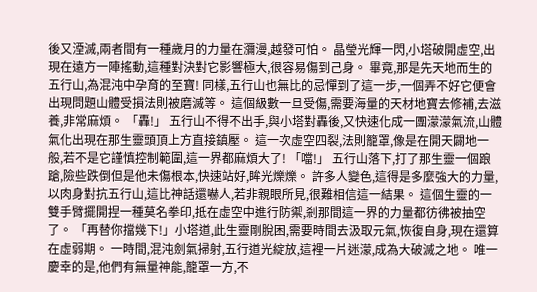後又湮滅,兩者間有一種歲月的力量在瀰漫,越發可怕。 晶瑩光輝一閃,小塔破開虛空,出現在遠方一陣搖動,這種對決對它影響極大,很容易傷到己身。 畢竟,那是先天地而生的五行山,為混沌中孕育的至寶! 同樣,五行山也無比的忌憚到了這一步,一個弄不好它便會出現問題山體受損法則被磨滅等。 這個級數一旦受傷,需要海量的天材地寶去修補,去滋養,非常麻煩。 「轟!」 五行山不得不出手,與小塔對轟後,又快速化成一團濛濛氣流,山體氣化出現在那生靈頭頂上方直接鎮壓。 這一次虛空四裂,法則籠罩,像是在開天闢地一般,若不是它謹慎控制範圍,這一界都麻煩大了! 「噹!」 五行山落下,打了那生靈一個踉蹌,險些跌倒但是他未傷根本,快速站好,眸光爍爍。 許多人變色,這得是多麼強大的力量,以肉身對抗五行山,這比神話還嚇人,若非親眼所見,很難相信這一結果。 這個生靈的一雙手臂擺開捏一種莫名拳印,抵在虛空中進行防禦,剎那間這一界的力量都彷彿被抽空了。 「再替你擋幾下!」小塔道,此生靈剛脫困,需要時間去汲取元氣,恢復自身,現在還算在虛弱期。 一時間,混沌劍氣掃射,五行道光綻放,這裡一片迷濛,成為大破滅之地。 唯一慶幸的是,他們有無量神能,籠罩一方,不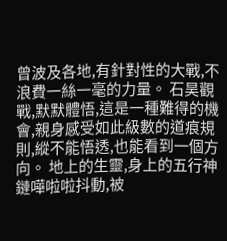曾波及各地,有針對性的大戰,不浪費一絲一毫的力量。 石昊觀戰,默默體悟,這是一種難得的機會,親身感受如此級數的道痕規則,縱不能悟透,也能看到一個方向。 地上的生靈,身上的五行神鏈嘩啦啦抖動,被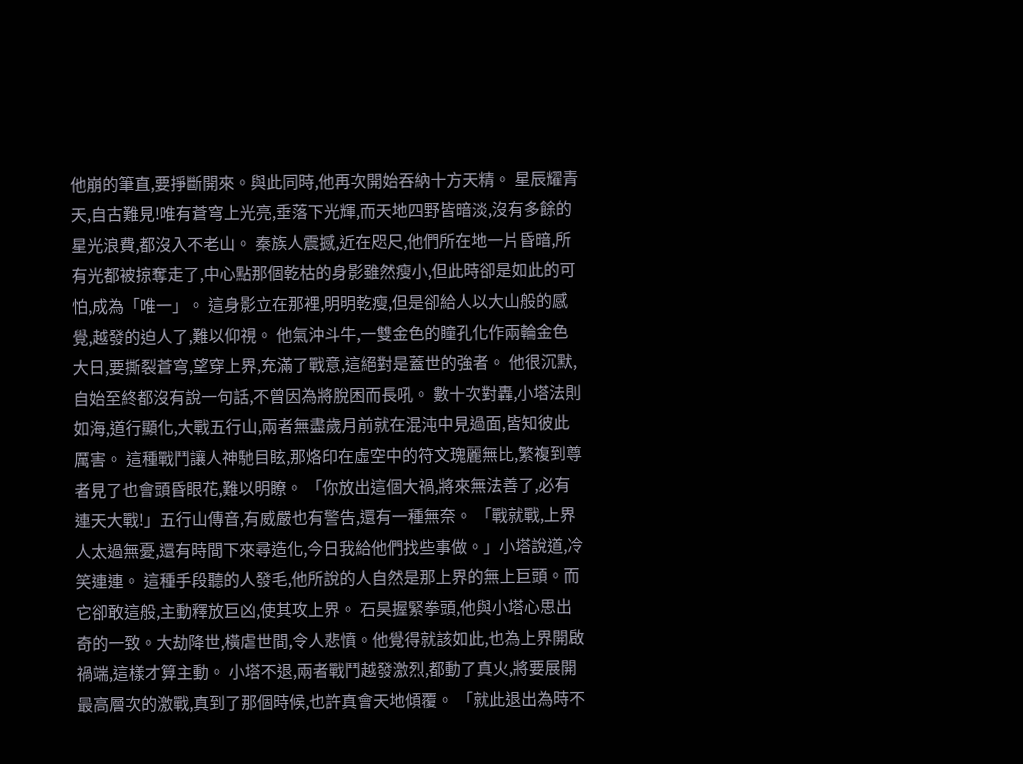他崩的筆直,要掙斷開來。與此同時,他再次開始吞納十方天精。 星辰耀青天,自古難見!唯有蒼穹上光亮,垂落下光輝,而天地四野皆暗淡,沒有多餘的星光浪費,都沒入不老山。 秦族人震撼,近在咫尺,他們所在地一片昏暗,所有光都被掠奪走了,中心點那個乾枯的身影雖然瘦小,但此時卻是如此的可怕,成為「唯一」。 這身影立在那裡,明明乾瘦,但是卻給人以大山般的感覺,越發的迫人了,難以仰視。 他氣沖斗牛,一雙金色的瞳孔化作兩輪金色大日,要撕裂蒼穹,望穿上界,充滿了戰意,這絕對是蓋世的強者。 他很沉默,自始至終都沒有說一句話,不曾因為將脫困而長吼。 數十次對轟,小塔法則如海,道行顯化,大戰五行山,兩者無盡歲月前就在混沌中見過面,皆知彼此厲害。 這種戰鬥讓人神馳目眩,那烙印在虛空中的符文瑰麗無比,繁複到尊者見了也會頭昏眼花,難以明瞭。 「你放出這個大禍,將來無法善了,必有連天大戰!」五行山傳音,有威嚴也有警告,還有一種無奈。 「戰就戰,上界人太過無憂,還有時間下來尋造化,今日我給他們找些事做。」小塔說道,冷笑連連。 這種手段聽的人發毛,他所說的人自然是那上界的無上巨頭。而它卻敢這般,主動釋放巨凶,使其攻上界。 石昊握緊拳頭,他與小塔心思出奇的一致。大劫降世,橫虐世間,令人悲憤。他覺得就該如此,也為上界開啟禍端,這樣才算主動。 小塔不退,兩者戰鬥越發激烈,都動了真火,將要展開最高層次的激戰,真到了那個時候,也許真會天地傾覆。 「就此退出為時不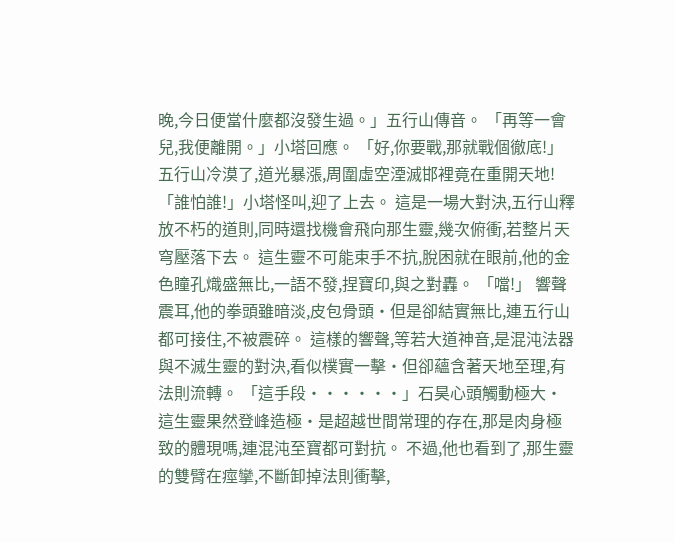晚,今日便當什麼都沒發生過。」五行山傳音。 「再等一會兒,我便離開。」小塔回應。 「好,你要戰,那就戰個徹底!」五行山冷漠了,道光暴漲,周圍虛空湮滅邯裡竟在重開天地! 「誰怕誰!」小塔怪叫,迎了上去。 這是一場大對決,五行山釋放不朽的道則,同時還找機會飛向那生靈,幾次俯衝,若整片天穹壓落下去。 這生靈不可能束手不抗,脫困就在眼前,他的金色瞳孔熾盛無比,一語不發,捏寶印,與之對轟。 「噹!」 響聲震耳,他的拳頭雖暗淡,皮包骨頭·但是卻結實無比,連五行山都可接住,不被震碎。 這樣的響聲,等若大道神音,是混沌法器與不滅生靈的對決,看似樸實一擊·但卻蘊含著天地至理,有法則流轉。 「這手段······」石昊心頭觸動極大·這生靈果然登峰造極·是超越世間常理的存在,那是肉身極致的體現嗎,連混沌至寶都可對抗。 不過,他也看到了,那生靈的雙臂在痙攣,不斷卸掉法則衝擊,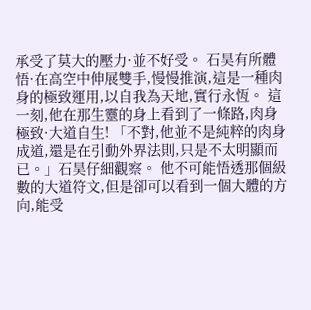承受了莫大的壓力·並不好受。 石昊有所體悟·在高空中伸展雙手,慢慢推演,這是一種肉身的極致運用,以自我為天地,實行永恆。 這一刻,他在那生靈的身上看到了一條路,肉身極致·大道自生! 「不對,他並不是純粹的肉身成道,還是在引動外界法則,只是不太明顯而已。」石昊仔細觀察。 他不可能悟透那個級數的大道符文,但是卻可以看到一個大體的方向,能受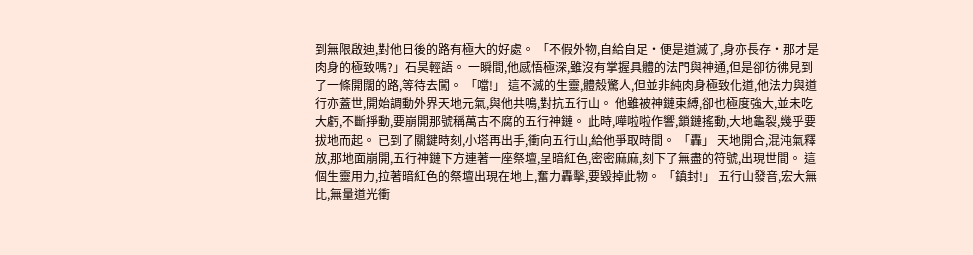到無限啟迪,對他日後的路有極大的好處。 「不假外物,自給自足·便是道滅了,身亦長存·那才是肉身的極致嗎?」石昊輕語。 一瞬間,他感悟極深,雖沒有掌握具體的法門與神通,但是卻彷彿見到了一條開闊的路,等待去闖。 「噹!」 這不滅的生靈,體殼驚人,但並非純肉身極致化道,他法力與道行亦蓋世,開始調動外界天地元氣,與他共鳴,對抗五行山。 他雖被神鏈束縛,卻也極度強大,並未吃大虧,不斷掙動,要崩開那號稱萬古不腐的五行神鏈。 此時,嘩啦啦作響,鎖鏈搖動,大地龜裂,幾乎要拔地而起。 已到了關鍵時刻,小塔再出手,衝向五行山,給他爭取時間。 「轟」 天地開合,混沌氣釋放,那地面崩開,五行神鏈下方連著一座祭壇,呈暗紅色,密密麻麻,刻下了無盡的符號,出現世間。 這個生靈用力,拉著暗紅色的祭壇出現在地上,奮力轟擊,要毀掉此物。 「鎮封!」 五行山發音,宏大無比,無量道光衝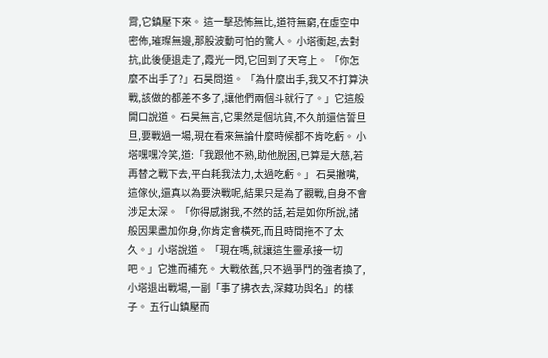霄,它鎮壓下來。 這一擊恐怖無比,道符無窮,在虛空中密佈,璀璨無邊,那股波動可怕的驚人。 小塔衝起,去對抗,此後便退走了,霞光一閃,它回到了天穹上。 「你怎麼不出手了?」石昊問道。 「為什麼出手,我又不打算決戰,該做的都差不多了,讓他們兩個斗就行了。」它這般開口說道。 石昊無言,它果然是個坑貨,不久前還信誓旦旦,要戰過一場,現在看來無論什麼時候都不肯吃虧。 小塔嘿嘿冷笑,道:「我跟他不熟,助他脫困,已算是大慈,若再替之戰下去,平白耗我法力,太過吃虧。」 石昊撇嘴,這傢伙,還真以為要決戰呢,結果只是為了觀戰,自身不會涉足太深。 「你得感謝我,不然的話,若是如你所說,諸般因果盡加你身,你肯定會橫死,而且時間拖不了太久。」小塔說道。 「現在嗎,就讓這生靈承接一切吧。」它進而補充。 大戰依舊,只不過爭鬥的強者換了,小塔退出戰場,一副「事了拂衣去,深藏功與名」的樣子。 五行山鎮壓而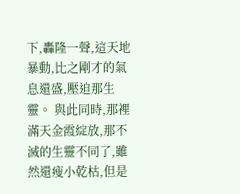下,轟隆一聲,這天地暴動,比之剛才的氣息還盛,壓迫那生靈。 與此同時,那裡滿天金霞綻放,那不滅的生靈不同了,雖然還瘦小乾枯,但是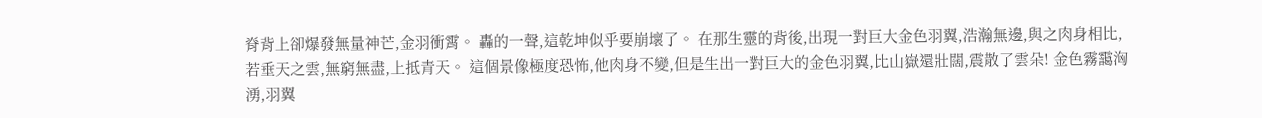脊背上卻爆發無量神芒,金羽衝霄。 轟的一聲,這乾坤似乎要崩壞了。 在那生靈的背後,出現一對巨大金色羽翼,浩瀚無邊,與之肉身相比,若垂天之雲,無窮無盡,上抵青天。 這個景像極度恐怖,他肉身不變,但是生出一對巨大的金色羽翼,比山嶽還壯闊,震散了雲朵! 金色霧靄洶湧,羽翼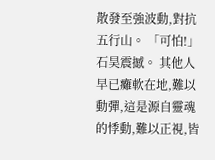散發至強波動,對抗五行山。 「可怕!」石昊震撼。 其他人早已癱軟在地,難以動彈,這是源自靈魂的悸動,難以正視,皆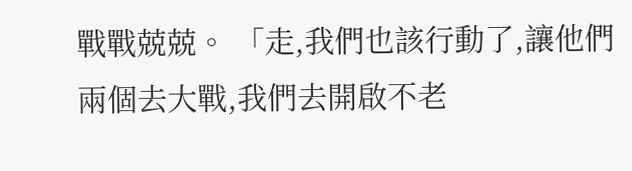戰戰兢兢。 「走,我們也該行動了,讓他們兩個去大戰,我們去開啟不老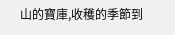山的寶庫,收穫的季節到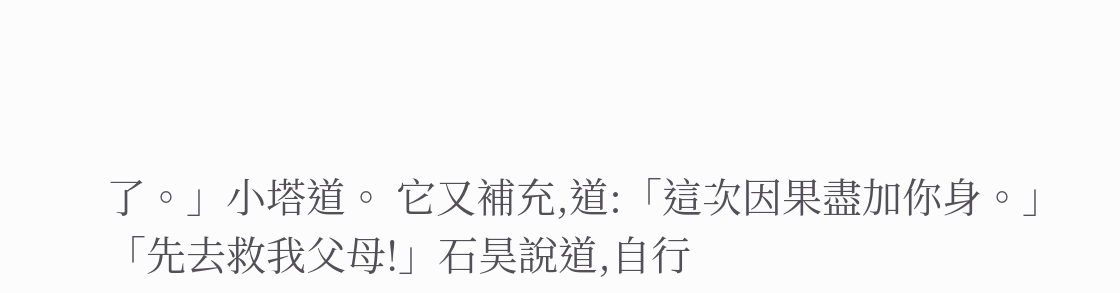了。」小塔道。 它又補充,道:「這次因果盡加你身。」 「先去救我父母!」石昊說道,自行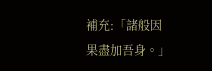補充:「諸般因果盡加吾身。」